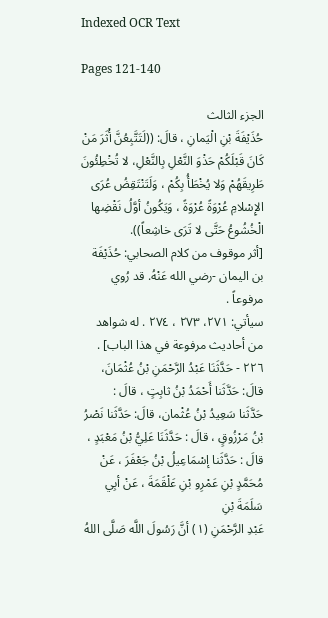Indexed OCR Text

Pages 121-140

الجزء الثالث
حُذَيْفَةَ بْنِ الْيَمانِ ، قالَ: ((لَتَتَّبِعُنَّ أْثَرَ مَنْ كَانَ قَبْلَكُمْ حَذْوَ النَّعْلِ بِالنَّعْلِ، لا تُخْطِئُونَ
طَرِيقَهُمْ وَلا يُخْطَأُ بِكُمْ ، وَلَتَنْتَقِضُ عُرَى الإِسْلامِ عُرْوَةً عُرْوَةً ، وَيَكُونُ أوَّلُ نَقْضِها
الْخُشُوعُ حَتَّى لا تَرَى خاشِعاً)).
[أثر موقوف من كلام الصحابي: حُذَيْفَة بن اليمان -رضي الله عَنْهُ. قد رُوي مرفوعاً .
سيأتي: ٢٧١، ٢٧٣ ، ٢٧٤ . له شواهد من أحاديث مرفوعة في هذا الباب] .
٢٢٦ - حَدَّثَنَا عَبْدُ الرَّحْمَنِ بْنُ عُثْمَانَ، قالَ: حَدَّثَنا أَحْمَدُ بْنُ ثابِتٍ ، قالَ :
حَدَّثَنا سَعِيدُ بْنُ عُثْمان، قالَ: حَدَّثَنا نَصْرُ بْنُ مَرْزُوقٍ ، قالَ : حَدَّثَنَا عَلِيُّ بْنُ مَعْبَدٍ ،
قالَ : حَدَّثَنا إسْمَاعِيلُ بْنُ جَعْفَرَ ، عَنْ مُحَمَّدٍ بْنِ عَمْرِو بْنِ عَلْقَمَةَ ، عَنْ أبِي سَلَمَةَ بْنِ
عَبْدِ الرَّحْمَنِ (١) أنَّ رَسُولَ اللَّه صَلَّى اللهُ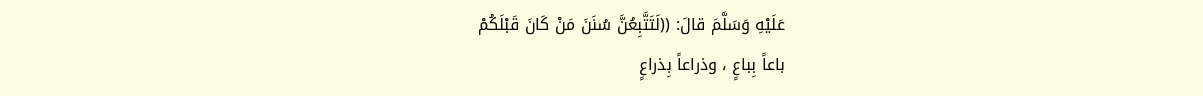عَلَيْهِ وَسَلَّمَ قالَ: ((لَتَتَّبِعُنَّ سُنَنَ مَنْ كَانَ قَبْلَكُمْ
باعاً بِباعٍ ، وذراعاً بِذراعٍ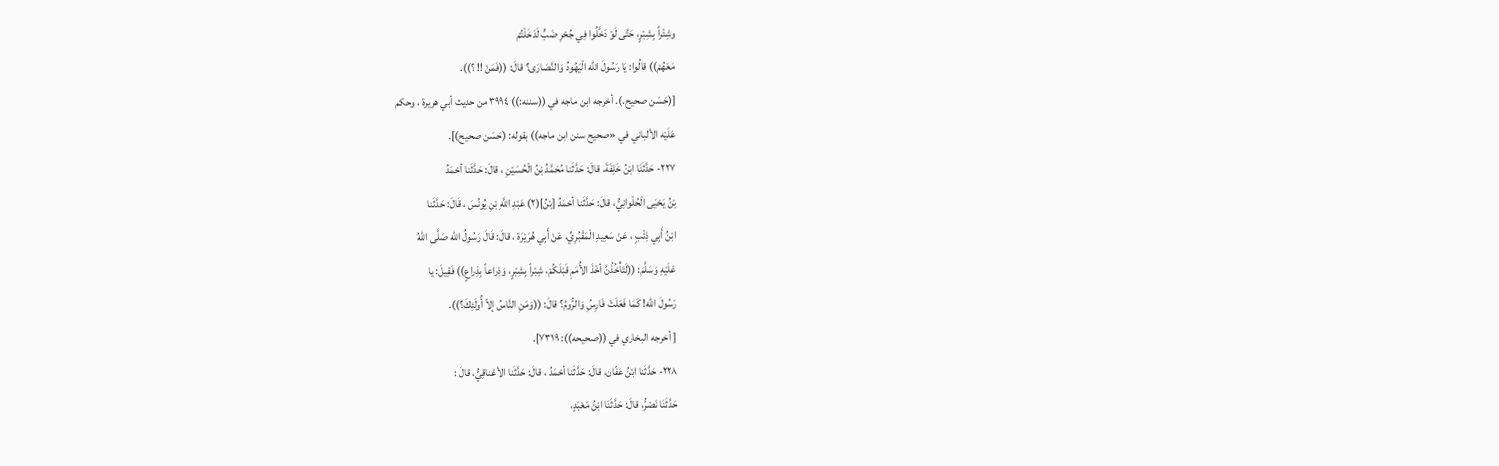وشِئْراً بِشِبْرٍ، حَتَّى لَوْ دَخَّلُوا فِي جُحْرِ ضَبٍّ لَدَخَلْتُمْ
مَعَهُمْ)) قالُوا: يَا رَسُولَ اللّه الْيَهُودُ وَالنَّصَارَى؟ قالَ: ((فَمَنْ !! ؟)).
[(حَسَن صحيح.). أخرجه ابن ماجه في ((سننه:)) ٣٩٩٤ من حديث أبي هريرة ، وحكم
عَلَيْه الألباني في «صحيح سنن ابن ماجه)) بقوله: (حَسَن صحيح)].
٢٢٧- حَدَّثَنَا ابْنُ خَلِفَةَ، قالَ: حَدَّثَنا مُحَمَّدُ بْنُ الْحُسَيْنِ ، قالَ: حَدَّثَنا أحْمَدُ
بْنُ يَحْيَى الْحُلْوانِيُّ، قالَ: حَدَّثَنا أحْمَدُ [بْنُ](٢) عَبْدِ اللَّهِ بْنِ يُونُسَ ، قَالَ: حَدَّثَنا
ابْنُ أَبِي ذِئْبٍ ، عَنْ سَعِيدِ الْمَقْبُرِيِّ، عَنْ أَبِي هُرَيْرَة ، قالَ: قَالَ رَسُولُ اللّه صَلَّى اللهُ
عَلَيْهِ وَسَلَّمَ: ((لَتَأْخُذُنَّ أخْذَ الأُمَمِ قَبْلَكُمْ، شِبْراً بِشِبْرٍ، وَذِراعاً بِذِراعٍ)) فَقِيلَ: يا
رَسُولَ الله! كَمَا فَعَلَتْ فَارِسُِ وَالرُّومُ؟ قالَ: ((وَمَنِ النَّاسُ إلاّ أُولَئِكَ؟)).
[ أخرجه البخاري في ((صحيحه)): ٧٣١٩].
٢٢٨- حَدَّثَنا ابْنُ عَفّان، قالَ: حَدَّثَنا أحْمَدُ ، قالَ: حَدَّثَنا الأعْناقِيُّ، قالَ :
حَدَّثَنَا نَصْرُّ، قالَ: حَدَّثَنَا ابْنُ مَعْبَدٍ،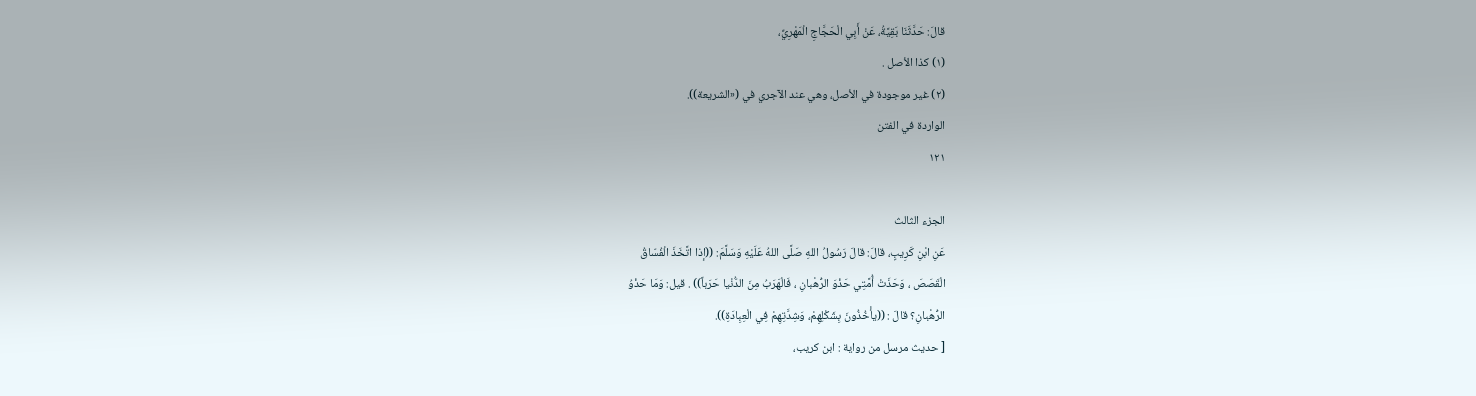قالَ: حَدَّثَنَا بَقِيَّةُ، عَنْ أَبِي الْحَجَّاجِ الْمَهْرِيِّ،
(١) كذا الأصل .
(٢) غير موجودة في الأصل، وهي عند الآجري في («الشريعة)).
الواردة في الفتن
١٢١

الجزء الثالث
عَنِ ابْنِ كَرِيبٍ، قالَ: قالَ رَسُولُ اللهِ صَلَّى اللهُ عَلَيْهِ وَسَلَّمَ: ((إذا اتَّخَذَ الْفُسّاقُ
الْقَصَصَ ، وَحَذَتْ أُمَّتِي حَذْوَ الرُّهْبانِ ، فَالْهَرَبُ مِنَ الدُّنْيا حَرَباً)) . قيل: وَمَا حَذْوُ
الرُّهْبانِ؟ قالَ : ((يأْخُذُونَ بِشَكْلِهِمْ، وَشِدَّتِهِمْ فِي الْعِبِادَةِ)).
[ حديث مرسل من رواية : ابن كريب،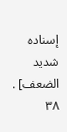إسناده شديد الضعف] .
٣٨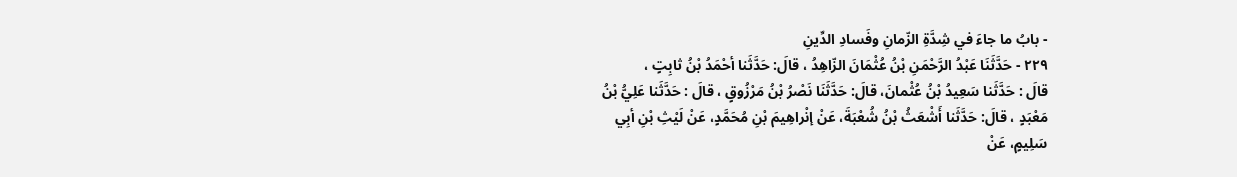- بابُ ما جاءَ في شِدَّةِ الزّمانِ وفَسادِ الدِّينِ
٢٢٩ - حَدَّثَنَا عَبْدُ الرَّحْمَنِ بْنُ عُثْمَانَ الزّاهِدُ ، قالَ: حَدَّثَنا أحْمَدُ بْنُ ثابِتٍ ،
قالَ : حَدَّثَنا سَعِيدُ بْنُ عُثْمانَ، قالَ: حَدَّثَنَا نَصْرُ بْنُ مَرْزُوقٍ ، قالَ : حَدَّثَنا عَلِيُّ بْنُ
مَعْبَدٍ ، قالَ: حَدَّثَنا أَشْعَثُ بْنُ شُعْبَةَ، عَنْ إنْراهِيمَ بْنِ مُحَمَّدٍ، عَنْ لَيْثِ بْنِ أبِي
سَلِيمٍ، عَنْ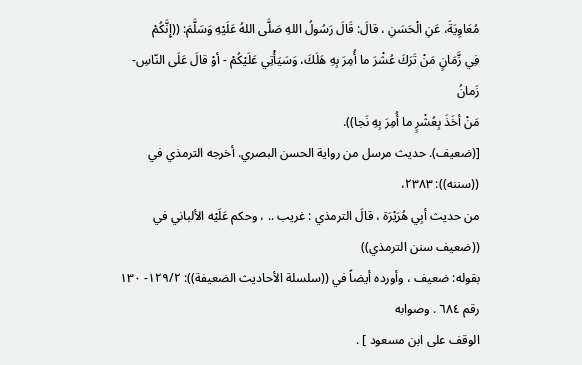مُعَاوِيَةَ، عَنِ الْحَسَنِ ، قالَ: قَالَ رَسُولُ اللهِ صَلَّى اللهُ عَلَيْهِ وَسَلَّمَ: ((إِنَّكُمْ
فِي زَّمَانٍ مَنْ تَرَكَ عُشْرَ ما أُمِرَ بِهِ هَلَكَ، وَسَيَأْتِي عَلَيْكُمْ - أوْ قالَ عَلَى النّاسِ- زَمانُ
مَنْ أخَذَ بِعُشْرٍ ما أُمِرَ بِهِ نَجا)).
[(ضعيف). حديث مرسل من رواية الحسن البصري. أخرجه الترمذي في ((سننه)): ٢٣٨٣،
من حديث أبِي هُرَيْرَة ، قالَ الترمذي : غريب .. ، وحكم عَلَيْه الألباني في ((ضعيف سنن الترمذي))
بقوله: ضعيف ، وأورده أيضاً في ((سلسلة الأحاديث الضعيفة)): ١٢٩/٢- ١٣٠ رقم ٦٨٤ . وصوابه
الوقف على ابن مسعود ] .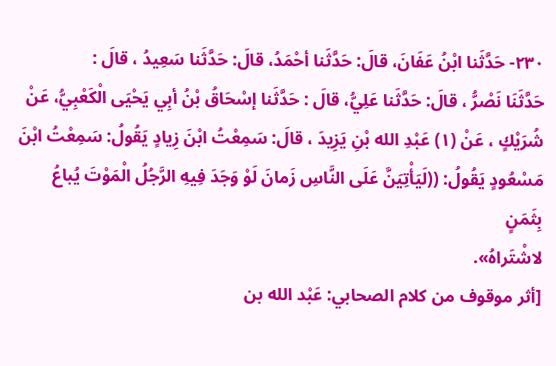٢٣٠- حَدَّثَنا ابْنُ عَفَانَ، قالَ: حَدَّثَنا أحْمَدُ، قالَ: حَدَّثَنا سَعِيدُ ، قالَ :
حَدَّثَنَا نَصْرُّ ، قالَ: حَدَّثَنا عَلِيُّ، قالَ : حَدَّثَنا إسْحَاقُ بْنُ أبِي يَحْيَى الْكَعْبِيُّ، عَنْ
شُرَيْكٍ ، عَنْ (١) عَبْدِ الله بْنِ يَزِيدَ ، قالَ: سَمِعْتُ ابْنَ زِيادٍ يَقُولُ: سَمِعْتُ ابْنَ
مَسْعُودٍ يَقُولُ: ((لَيَأْتِيَنَّ عَلَى النَّاسِ زَمانَ لَوْ وَجَدَ فِيهِ الرَّجُلُ الْمَوْتَ يُباعُ بِثَمَنٍ
لاشْتَراهُ».
[أثر موقوف من كلام الصحابي: عَبْد الله بن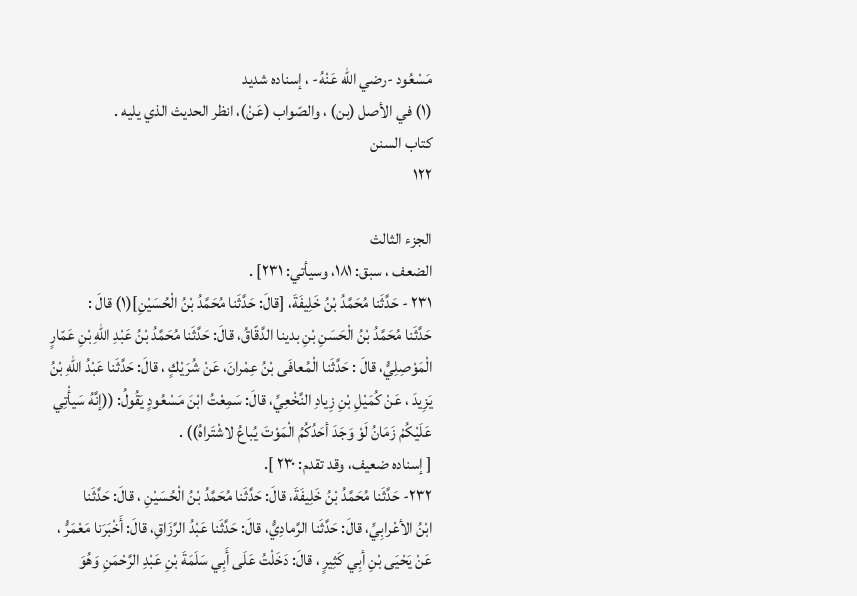مَسْعُود -رضي الله عَنْهُ- ، إسناده شديد
(١) في الأصل (بن) ، والصّواب (عَنْ)، انظر الحديث الذي يليه .
كتاب السنن
١٢٢

الجزء الثالث
الضعف ، سبق: ١٨١، وسيأتي: ٢٣١] .
٢٣١ - حَدَّثَنا مُحَمَّدُ بْنُ خَلِيفَةَ، [قالَ: حَدَّثَنا مُحَمَّدُ بْنُ الْحُسَيْنِ](١) قالَ :
حَدَّثَنا مُحَمَّدُ بْنُ الْحَسَنِ بْنِ بدينا الدَّقّاقُ، قالَ: حَدَّثَنا مُحَمَّدُ بْنُ عَبْدِ اللهِ بْنِ عَمّارٍ
الْمَوْصِلِيُّ، قالَ : حَدَّثَنا الْمُعافَى بْنُ عِمْرانَ، عَنْ شُرَيْكٍ ، قالَ: حَدَّثَنا عَبْدُ اللهِ بْنُ
يَزِيدَ ، عَنْ كُمَيْلِ بْنِ زِيادِ النَّخْعِيِّ، قالَ: سَمِعْتُ ابْنَ مَسْعُودٍ يَقُولُ: ((إنَّهُ سَيأْتِي
عَلَيْكُمْ زَمَانُ لَوْ وَجَدَ أحَدُكُمُ الْمَوْتَ يُباعُ لاشْتَراهُ)) .
[ إسناده ضعيف، وقد تقدم: ٢٣٠ ].
٢٣٢- حَدَّثَنا مُحَمَّدُ بْنُ خَلِيفَةَ، قالَ: حَدَّثَنا مُحَمَّدُ بْنُ الْحُسَيْنِ ، قالَ: حَدَّثَنا
ابْنُ الأعْرابِيِّ، قالَ: حَدَّثَنا الرَّمادِيُّ، قالَ: حَدَّثَنا عَبْدُ الرَّزَاقِ، قالَ: أَخْبَرَنا مَعْمَرُّ ،
عَنْ يَحْيَى بْنِ أبِي كَثِيرٍ ، قالَ: دَخَلْتُ عَلَى أَبِي سَلَمَةَ بْنِ عَبْدِ الرَّحْمَنِ وَهُوَ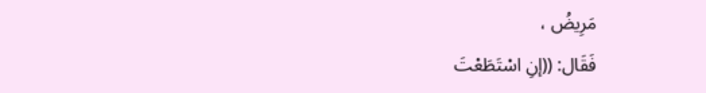مَرِيضُ ،
فَقَال: ((إنِ اسْتَطَعْتَ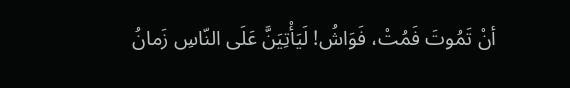أنْ تَمُوتَ فَمُتْ، فَوَاشُ! لَيَأْتِيَنَّ عَلَى النّاسِ زَمانُ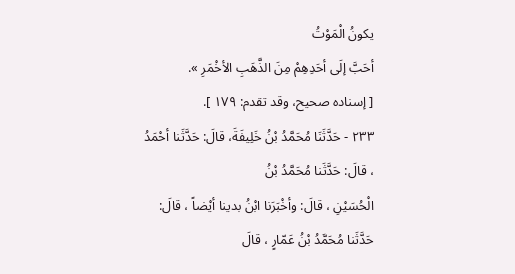يكونُ الْمَوْتُ
أحَبَّ إلَى أحَدِهِمْ مِنَ الذَّهَبِ الأخْمَرِ ».
[ إسناده صحيح، وقد تقدم: ١٧٩ ].
٢٣٣ - حَدَّثَنَا مُحَمَّدُ بْنُ خَلِيفَةَ، قالَ: حَدَّثَنا أحْمَدُ ، قالَ: حَدَّثَنا مُحَمَّدُ بْنُ
الْحُسَيْنِ ، قالَ: وأخْبَرَنا ابْنُ بدينا أيْضاً ، قالَ: حَدَّثَنا مُحَمَّدُ بْنُ عَمّارٍ ، قالَ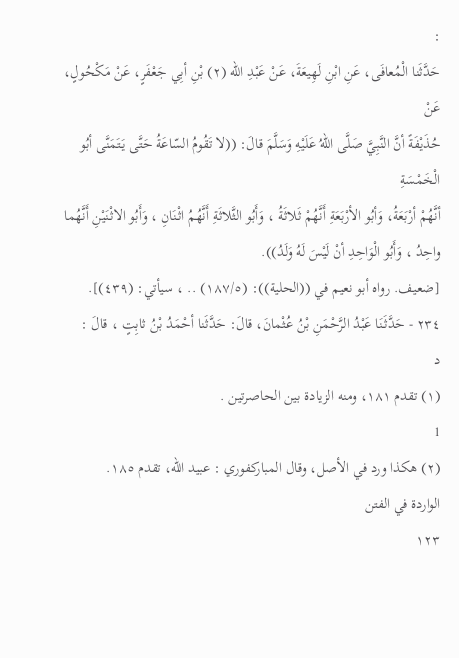:
حَدَّثَنا الْمُعافَى، عَنِ ابْنِ لَهِيعَةَ، عَنْ عَبْدِ الله (٢) بْنِ أبِي جَعْفَرٍ، عَنْ مَكْحُولٍ، عَنْ
حُذَيْفَةً أنَّ النَّبِيَّ صَلَّى اللهُ عَلَيْهِ وَسَلَّمَ قالَ: ((لا تَقُومُ السّاعَةُ حَتَّى يَتَمَنَّى أبُو الْخَمْسَةِ
أنَّهُمْ أرْبَعَةُ، وَأبُو الأرْبَعَةِ أَنَّهُمْ ثَلاثَةُ ، وَأَبُو الثَّلاثَةِ أَنَّهُمُ اثْنَانِ ، وَأَبُو الاثْنَيْنِ أَنَّهُما
واحِدُ ، وَأَبُو الْوَاحِدِ أنْ لَيْسَ لَهُ وَلَدُ)).
[ضعيف. رواه أبو نعيم في ((الحلية)): (١٨٧/٥) .. ، سيأتي: (٤٣٩)].
٢٣٤ - حَدَّثَنَا عَبْدُ الرَّحْمَنِ بْنُ عُثْمانَ، قالَ: حَدَّثَنا أحْمَدُ بْنُ ثابِتٍ ، قالَ :
د
(١) تقدم ١٨١، ومنه الزيادة بين الحاصرتين .
1
(٢) هكذا ورد في الأصل، وقال المباركفوري : عبيد الله، تقدم ١٨٥.
الواردة في الفتن
١٢٣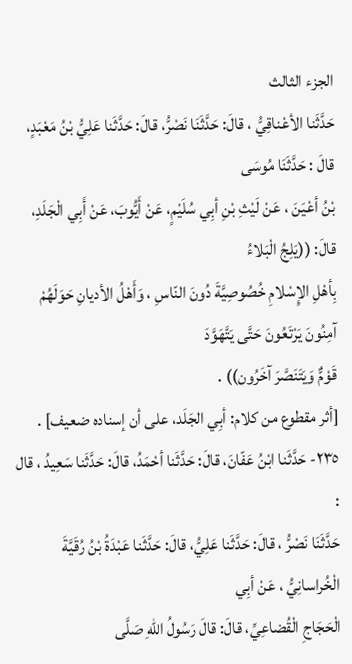الجزء الثالث
حَدَّثَنا الأعْناقِيُّ ، قالَ: حَدَّثَنَا نَصْرُّ، قالَ: حَدَّثَنا عَلِيُّ بْنُ مَعْبَدٍ، قالَ : حَدَّثَنَا مُوسَى
بْنُ أعْيَنَ ، عَنْ لَيْثِ بْنِ أبِي سُلَيْمٍ، عَنْ أَيُّوبَ، عَنْ أَبِي الْجَلَدِ، قالَ: ((يَلِجُ الْبَلاءُ
بِأهْلِ الإِسْلامِ خُصُوصِيَّةَ دُونَ النّاسِ ، وَأَهْلُ الأديانِ حَوَلَهُمْ آمِنُونَ يَرْتَعُونَ حَتَّى يَتَّهَوَّدَ
قَوْمٌّ وَيَتَنَصَّرَ آخَرُون)) .
[أثر مقطوع من كلام: أبِي الجَلَد، على أن إسناده ضعيف] .
٢٣٥- حَدَّثَنا ابْنُ عَفّانَ، قالَ: حَدَّثَنا أحْمَدُ، قالَ: حَدَّثَنا سَعِيدُ ، قال :
حَدَّثَنَا نَصْرُّ ، قالَ: حَدَّثَنا عَلِيُّ، قالَ: حَدَّثَنا عَبْدَةُ بْنُ رُقَيَّةَ الْخُراسانِيُّ ، عَنْ أبِي
الْحَجَاجِ الْقُضاعِيِّ، قالَ: قالَ رَسُولُ اللهِ صَلَّى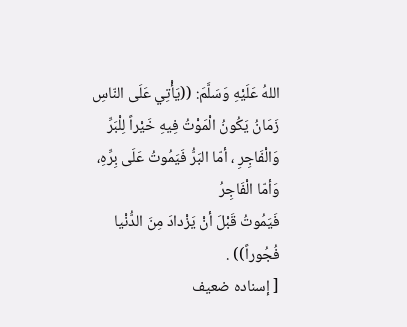اللهُ عَلَيْهِ وَسَلَّمَ: ((يَأْتِي عَلَى النّاسِ
زَمَانُ يَكُونُ الْمَوْتُ فِيهِ خَيْراً لِلْبَرِّ وَالْفَاجِرِ ، أمّا البَرُّ فَيَمُوتُ عَلَى بِرِّهِ، وَأمّا الْفَاجِرُ
فَيَمُوتُ قَبْلَ أنْ يَزْدادَ مِنَ الدُّنْيا فُجُوراً)) .
[ إسناده ضعيف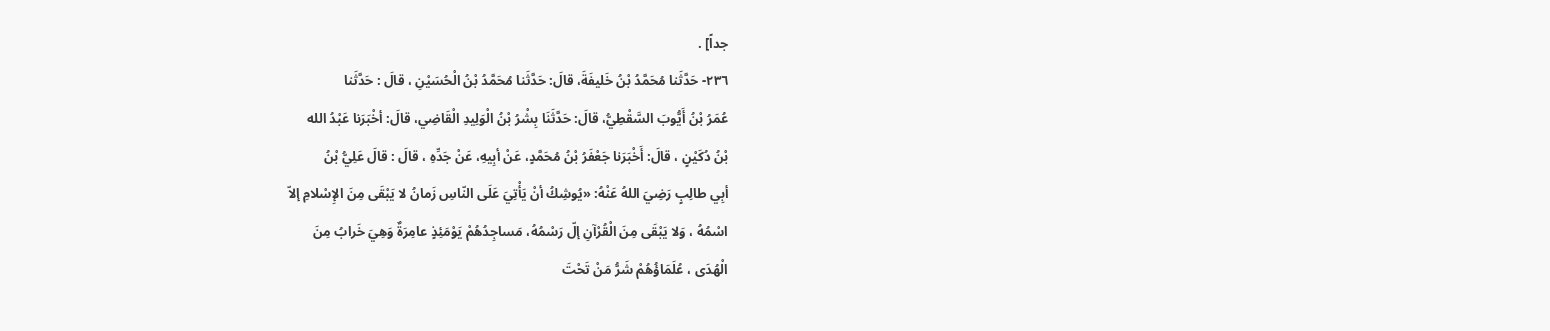جداً] .
٢٣٦- حَدَّثَنا مُحَمَّدُ بْنُ خَليفَةَ، قالَ: حَدَّثَنا مُحَمَّدُ بْنُ الْحُسَيْنِ ، قالَ : حَدَّثَنا
عُمَرُ بْنُ أَيُّوبَ السَّقْطِيُّ، قالَ: حَدَّثَنَا بِشْرُ بْنُ الْوَلِيدِ الْقَاضِي، قالَ: أخْبَرَنا عَبْدُ الله
بْنُ دُكَيْنٍ ، قالَ: أَخْبَرَنا جَعْفَرُ بْنُ مُحَمَّدٍ، عَنْ أبِيهِ، عَنْ جَدِّهِ ، قالَ : قالَ عَلِيُّ بْنُ
أبِي طالِبٍ رَضِيَ اللهُ عَنْهُ: «يُوشِكُ أنْ يَأْتِيَ عَلَى النّاسِ زَمانُ لا يَبْقَى مِنَ الإِسْلامِ إلاّ
اسْمُهُ ، وَلا يَبْقَى مِنَ الْقُرْآنِ إلّ رَسْمُهُ، مَساجِدُهُمْ يَوْمَئِذٍ عامِرَةٌ وَهِيَ خَرابُ مِنَ
الْهُدَى ، عُلَمَاؤُهُمْ شَرُّ مَنْ تَحْتَ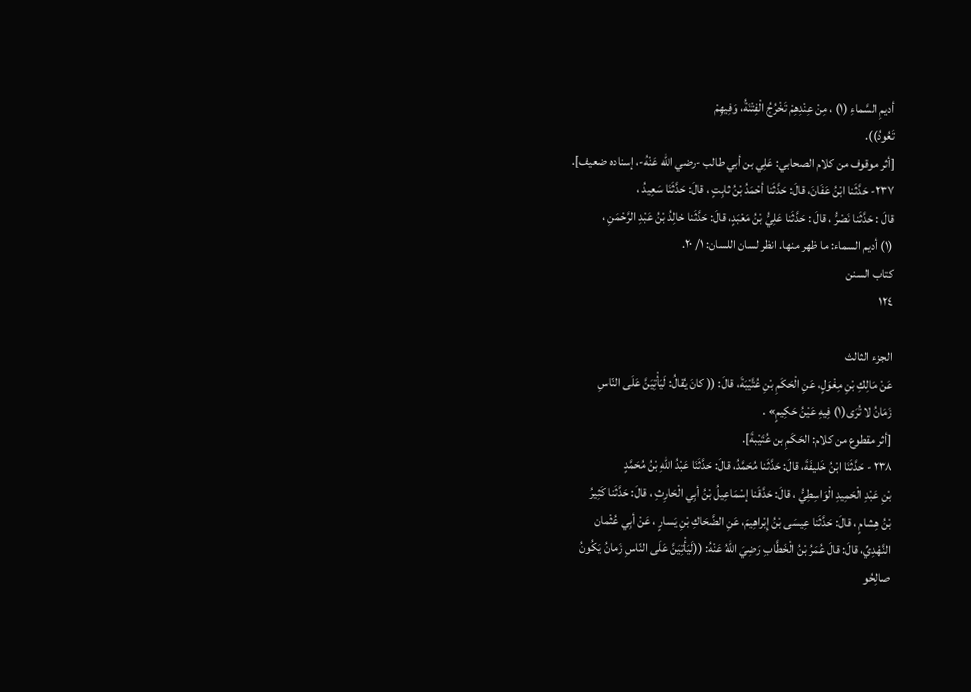أديمِ السَّماءِ (١) ، مِنْ عِنْدِهِمْ تَخْرُجُ الْفِتْنَةُ، وَفِيهِمْ
تَعُودُ)).
[أثر موقوف من كلام الصحابي: عَلِي بن أبي طالب -رضي الله عَنْهُ-، إسناده ضعيف].
٢٣٧- حَدَّثَنا ابْنُ عَفَانَ، قالَ: حَدَّثَنا أحْمَدُ بْنُ ثابِتٍ ، قالَ: حَدَّثَنَا سَعِيدُ ،
قالَ : حَدَّثَنا نَصْرُّ ، قالَ : حَدَّثَنا عَلِيُّ بْنُ مَعْبَدٍ، قالَ: حَدَّثَنا خالِدُ بْنُ عَبْدِ الرَّحْمَنِ ،
(١) أديم السماء: ما ظهر منها. انظر لسان اللسان: ١/ ٢٠.
كتاب السنن
١٢٤

الجزء الثالث
عَنْ مَالِكِ بْنِ مِغْوَلٍ، عَنِ الْحَكَمِ بْنِ عُتَّيْبَةَ، قالَ: (( كانَ يُقالُ: لَيَأْتِيَنَّ عَلَى النّاسِ
زَمَانُ لا تُرَى(١) فِيهِ عَيْنُ حَكِيمٍ» .
[أثر مقطوع من كلام: الحَكَمِ بن عُتَيْبةَ].
٢٣٨ - حَدَّثَنَا ابْنُ خَليفَةَ، قالَ: حَدَّثَنا مُحَمَّدُ، قالَ: حَدَّثَنَا عَبْدُ اللهِ بْنُ مُحَمَّدٍ
بْنِ عَبْدِ الْحَمِيدِ الْوَاسِطِيُّ ، قالَ: حَدَّقَنا إسْمَاعِيلُ بْنُ أبِي الْحَارِثِ ، قالَ: حَدَّثَنا كَثِيرُ
بْنُ هِشامٍ ، قالَ: حَدَّثَنا عِيسَى بْنُ إِبْراهِيمَ، عَنِ الضَّحَاكِ بْنِ يَسارٍ ، عَنْ أبِي عُثْمان
النَّهْدِيِّ، قالَ: قالَ عُمَرُ بْنُ الْخَطَّابِ رَضِيَ اللهُ عَنْهُ: ((لَيَأْتِيَنَّ عَلَى النّاسِ زَمانُ يَكُونُ
صالِحُو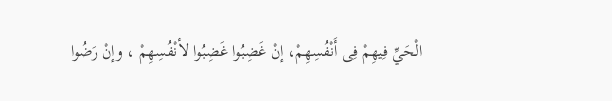الْحَيِّ فِيهِمْ فِى أَنْفُسِهِمْ، إنْ غَضِبُوا غَضِبُوا لأنْفُسِهِمْ ، وإنْ رَضُوا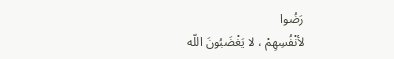رَضُوا
لأنْفُسِهِمْ ، لا يَغْضَبُونَ اللّه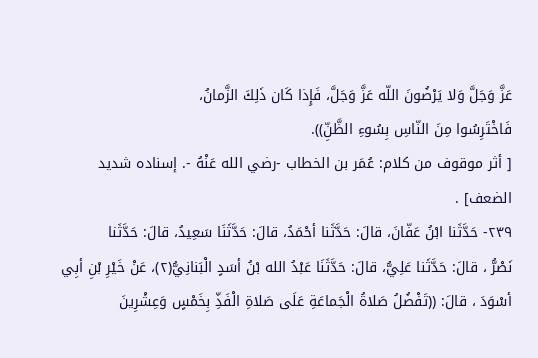عَزَّ وَجَلَّ وَلا يَرْضُونَ اللّه عَزَّ وَجَلَّ، فَإِذا كَان ذَلِكَ الزَّمانُ،
فَاخْتَرِسُوا مِنَ النّاسِ بِسُوءِ الظَّنِّ)).
[ أثر موقوف من كلام: عُمَر بن الخطاب -رضي الله عَنْهُ -. إسناده شديد الضعف] .
٢٣٩- حَدَّثَنا ابْنُ عَفّانَ، قالَ: حَدَّثَنا أحْمَدُ، قالَ: حَدَّثَنَا سَعِيدُ، قالَ: حَدَّثَنا
نَصْرُّ ، قالَ: حَدَّثَنا عَلِيُّ، قالَ: حَدَّثَنَا عَبْدُ الله بْنُ أسَدٍ الْبَنانِيُّ(٢)، عَنْ خَيْرِ بْنِ أبِي
أسْوَدَ ، قالَ: ((تَفْضُلُ صَلاةُ الْجَماعَةِ عَلَى صَلاةِ الْفَذِّ بِخَمْسٍ وَعِشْرِينَ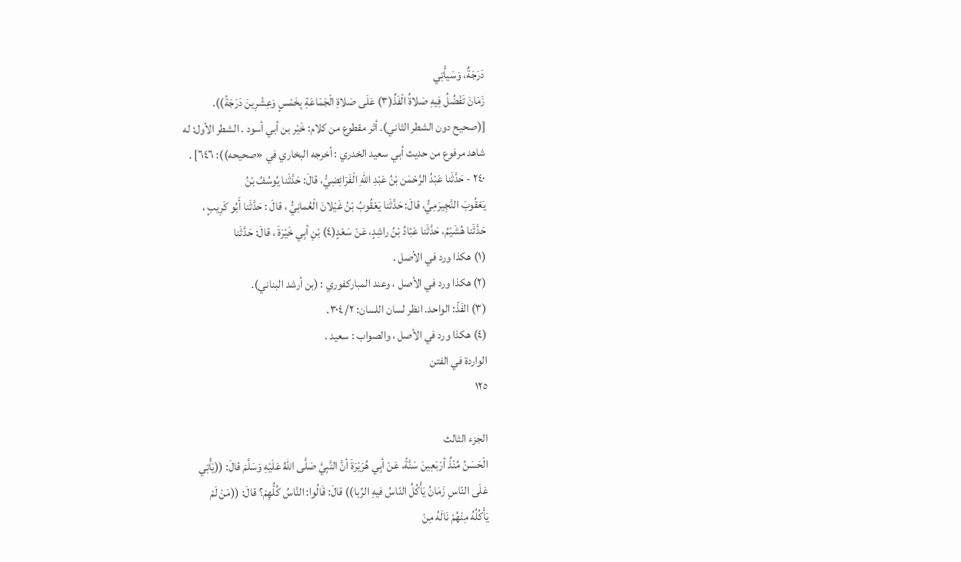دَرَجَةٌ، وَسَيأْتِي
زَمَانَ تَفْضُلُ فِيهِ صَلاةُ الْفَذِّ(٣) عَلَى صَلاةِ الْجَمَاعَةِ بِخَمْسٍ وَعِشْرِينَ دَرَجَةً)).
[(صحيح دون الشطر الثاني). أثر مقطوع من كلام: خَيْر بن أبي أسود . الشطر الأول: له
شاهد مرفوع من حديث أبي سعيد الخدري : أخرجه البخاري في «صحيحه)): ٦٤٦] .
٢٤٠ - حَدَّثَنا عَبْدُ الرَّحْمَن بْنُ عَبْدِ اللهِ الْفَرَائِضِيُّ، قالَ: حَدَّثَنا يُوسُفُ بْنُ
يَعْقُوبَ النَّجِيرَمِيُّ، قالَ: حَدَّثَنا يَعْقُوبُ بْنُ غَيْلانَ الْعُمانِيُّ ، قالَ : حَدَّثَنا أَبُو كَرِيبٍ ،
حَدَّثَنا هُشَيْمُ، حَدَّثَنا عَبّادُ بْنُ راشِدٍ، عَنْ سَعْدٍ(٤) بْنِ أبِي خَيْرَةَ ، قالَ: حَدَّثَنا
(١) هكذا ورد في الأصل .
(٢) هكذا ورد في الأصل ، وعند المباركفوري : (بن أرشد البناني).
(٣) الفَذّ: الواحد. انظر لسان اللسان: ٣٠٤/٢.
(٤) هكذا ورد في الأصل ، والصواب : سعيد .
الواردة في الفتن
١٢٥

الجزء الثالث
الْحَسَنُ مُنْذُ أرْبَعِينَ سَنَّةً، عَنْ أبِي هُرَيْرَةَ أنَّ النَّبِيَّ صَلَّى اللهُ عَلَيْهِ وَسَلَّمَ قالَ: ((يَأْتِي
عَلَى النّاسِ زَمَانُ يَأْكُلُ النّاسُ فيهِ الرِّبا)) قالَ: قَالُوا: النَّاسُ كُلُّهِمْ؟ قالَ: ((مَنْ لَمْ
يَأْكُلُهُ مِنْهُمْ نَالَهُ مِنْ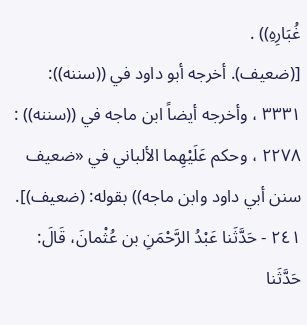غُبَارِهِ)) .
[(ضعيف). أخرجه أبو داود في ((سننه)): ٣٣٣١ ، وأخرجه أيضاً ابن ماجه في ((سننه)) :
٢٢٧٨ ، وحكم عَلَيْهِما الألباني في «ضعيف سنن أبي داود وابن ماجه)) بقوله: (ضعيف)].
٢٤١ - حَدَّثَنا عَبْدُ الرَّحْمَنِ بن عُثْمانَ، قَالَ: حَدَّثَنا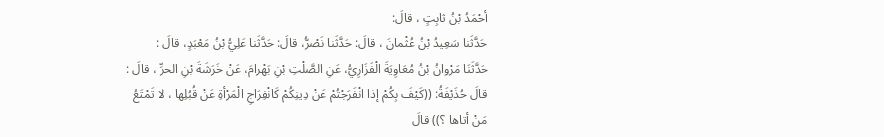أحْمَدُ بْنُ ثابِتٍ ، قالَ:
حَدَّثَنا سَعِيدُ بْنُ عُثْمانَ ، قالَ: حَدَّثَنا نَصْرُّ، قالَ: حَدَّثَنا عَلِيُّ بْنُ مَعْبَدٍ، قالَ :
حَدَّثَنَا مَرْوانُ بْنُ مُعَاوِيَةَ الْفَزَارِيُّ، عَنِ الصَّلْتِ بْنِ بَهْرامَ، عَنْ خَرَشَةَ بْنِ الحرِّ ، قالَ :
قالَ حُذَيْفَةُ: ((كَيْفَ بِكُمْ إذا انْفَرَجْتُمْ عَنْ دِينِكُمْ كَانْفِرَاجِ الْمَرْأةِ عَنْ قُبُلِها ، لا تَمْتَعُ
مَنْ أتاها ؟)) قالَ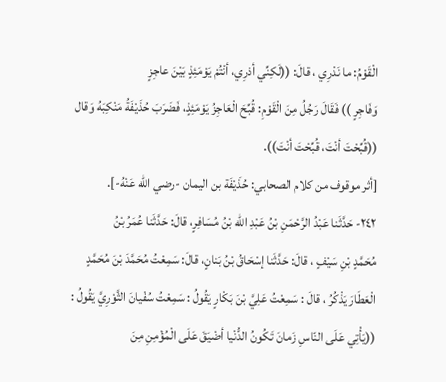الْقَوْمُ: ما نَدْرِي ، قالَ: ((لَكِنِّي أذرِي، أنْتُمْ يَوْمَئِذٍ بَيْنَ عاجِزٍ
وَفَاجِرٍ )) فَقَالَ رَجُلُ مِنَ الْقَوْمِ: قُبِّحَ الْعَاجِزُ يَوْمَئِذٍ، فَضَرَبَ حُذَيْفَةُ مَنْكِبَهُ وَقال
((قُبِّحْتَ أنْتَ، قُبِّحْتَ أنْتَ)).
[أثر موقوف من كلام الصحابي: حُذَيْفَة بن اليمان -رضي الله عَنْهُ-].
٢٤٢- حَدَّثَنا عَبْدُ الرَّحْمَنِ بْنُ عَبْدِ الله بْنُ مُسَافِرٍ، قالَ: حَدَّثَنا عُمَرُ بْنُ
مُحَمَّدٍ بْنِ سَيْفٍ ، قالَ: حَدَّثَنا إسْحَاقُ بْنُ بَنانٍ، قالَ: سَمِعْتُ مُحَمَّدَ بْنَ مُحَمَّدٍ
الْعَطَارَ يَذْكُرُ ، قالَ : سَمِعْتُ عَلِيَّ بْنَ بَكْارٍ يَقُولُ : سَمِعْتُ سُفْيانَ الثَّوْرِيَّ يَقُولُ :
((يَأْتِي عَلَى النّاسِ زَمانَ تَكُونُ الدُّنْيا أضْيَقَ عَلَى الْمُؤْمِنِ مِنَ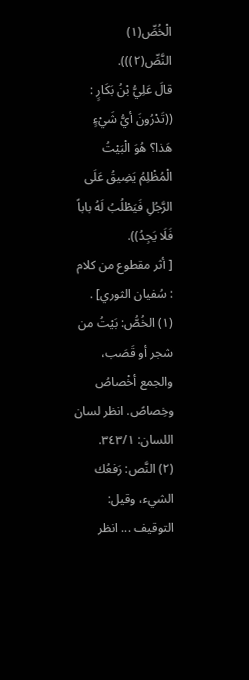الْخُصِّ(١) النَّصِّ(٢))).
قالَ عَلِيُّ بْنُ بَكَارٍ : ((تَدْرُونَ أيُّ شَيْءٍ هَذا؟ هُوَ الْبَيْتُ الْمُظْلِمُ يَضِيقُ عَلَى
الرَّجُلِ فَيَطْلُبُ لَهُ باباً فَلَا يَجِدُ)).
[ أثر مقطوع من كلام : سُفيان الثوري] .
(١) الخُصُّ: بَيْتُ من شجر أو قَصَب، والجمع أخْصاصُ وخِصاصً. انظر لسان اللسان: ٣٤٣/١.
(٢) النَّص: رَفعُك الشيء، وقيل: التوقيف ... انظر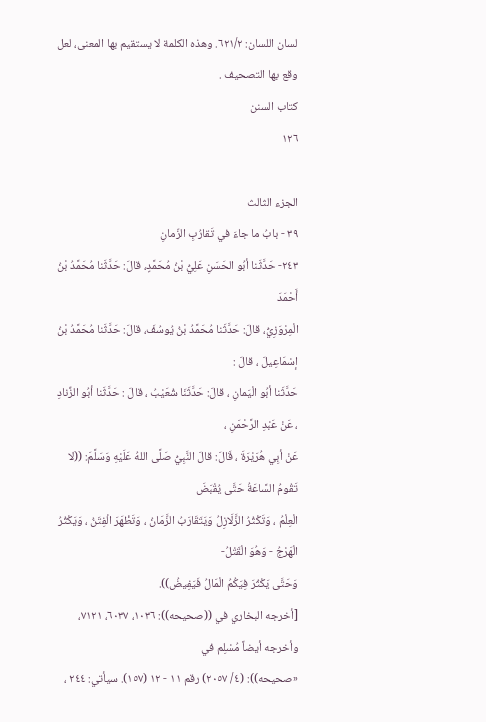لسان اللسان: ٦٢١/٢. وهذه الكلمة لا يستقيم بها المعنى، لعل
وقع بها التصحيف .
كتاب السنن
١٢٦

الجزء الثالث
٣٩ - بابُ ما جاءَ في تَقارُبِ الزّمانِ
٢٤٣- حَدَّثَنا أبُو الحَسَنِ عَلِيُّ بْنُ مُحَمَّدٍ، قالَ: حَدَّثَنا مُحَمَّدُ بْنُ أَحْمَدَ
الْمِرْوَزِيُّ، قالَ: حَدَّثَنا مُحَمَّدُ بْنُ يُوسُفَ، قالَ: حَدَّثَنا مُحَمَّدُ بْنُ إسْمَاعِيلَ ، قالَ :
حَدَّثَنا أبُو الْيَمانِ ، قالَ: حَدَّثَنَا شُعَيْبُ ، قالَ : حَدَّثَنا أبُو الزِّنادِ ، عَنْ عَبْدِ الرَّحْمَنِ ،
عَنْ أبِي هُرَيْرَةَ ، قَالَ: قالَ النَّبِيُّ صَلَّى اللهُ عَلَيْهِ وَسَلَّمَ: ((لا تَقُومُ السَّاعَةُ حَتَّى يُقْبَضَ
الْعِلْمُ ، وَتَكْثُرُ الزَّلَازِلُ وَيَتَقَارَبُ الزَّمَانُ ، وَتَظْهَرَ الْفِتَنُ ، وَيَكْثُرُ الْهَرْجُ - وَهُوَ الْقَتْلُ-
وَحَتَّى يَكْثُرَ فِيَكُمُ الْمَالُ فَيَفِيضُ)).
[أخرجه البخاري في ((صحيحه)): ١٠٣٦، ٦٠٣٧، ٧١٢١، وأخرجه أيضاً مُسْلِم في
«صحيحه)): (٤/ ٢٠٥٧) رقم ١١ - ١٢ (١٥٧). سيأتي: ٢٤٤ ،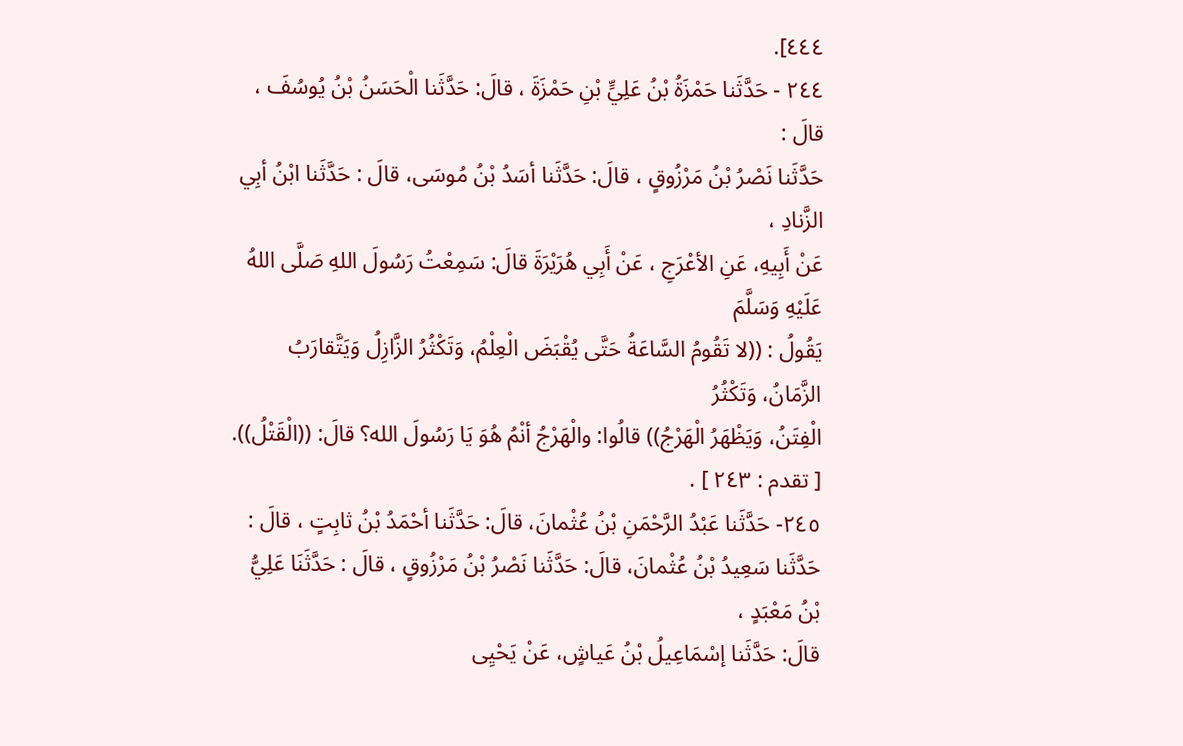٤٤٤].
٢٤٤ - حَدَّثَنا حَمْزَةُ بْنُ عَلِيٍّ بْنِ حَمْزَةَ ، قالَ: حَدَّثَنا الْحَسَنُ بْنُ يُوسُفَ ، قالَ :
حَدَّثَنا نَصْرُ بْنُ مَرْزُوقٍ ، قالَ: حَدَّثَنا أسَدُ بْنُ مُوسَى، قالَ : حَدَّثَنا ابْنُ أبِي الزَّنادِ ،
عَنْ أَبِيهِ، عَنِ الأعْرَجِ ، عَنْ أَبِي هُرَيْرَةَ قالَ: سَمِعْتُ رَسُولَ اللهِ صَلَّى اللهُ عَلَيْهِ وَسَلَّمَ
يَقُولُ : ((لا تَقُومُ السَّاعَةُ حَتَّى يُقْبَضَ الْعِلْمُ، وَتَكْثُرُ الزَّازِلُ وَيَتَّقارَبُ الزَّمَانُ، وَتَكْثُرُ
الْفِتَنُ، وَيَظْهَرُ الْهَرْجُ)) قالُوا: والْهَرْجُ أنْمُ هُوَ يَا رَسُولَ الله؟ قالَ: ((الْقَتْلُ)).
[ تقدم : ٢٤٣ ] .
٢٤٥- حَدَّثَنا عَبْدُ الرَّحْمَنِ بْنُ عُثْمانَ، قالَ: حَدَّثَنا أحْمَدُ بْنُ ثابِتٍ ، قالَ :
حَدَّثَنا سَعِيدُ بْنُ عُثْمانَ، قالَ: حَدَّثَنا نَصْرُ بْنُ مَرْزُوقٍ ، قالَ : حَدَّثَنَا عَلِيُّ بْنُ مَعْبَدٍ ،
قالَ: حَدَّثَنا إسْمَاعِيلُ بْنُ عَياشٍ، عَنْ يَحْيِى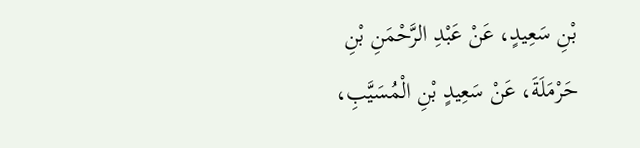بْنِ سَعِيدٍ، عَنْ عَبْدِ الرَّحْمَنِ بْنِ
حَرْمَلَةَ، عَنْ سَعِيدٍ بْنِ الْمُسَيَّبِ،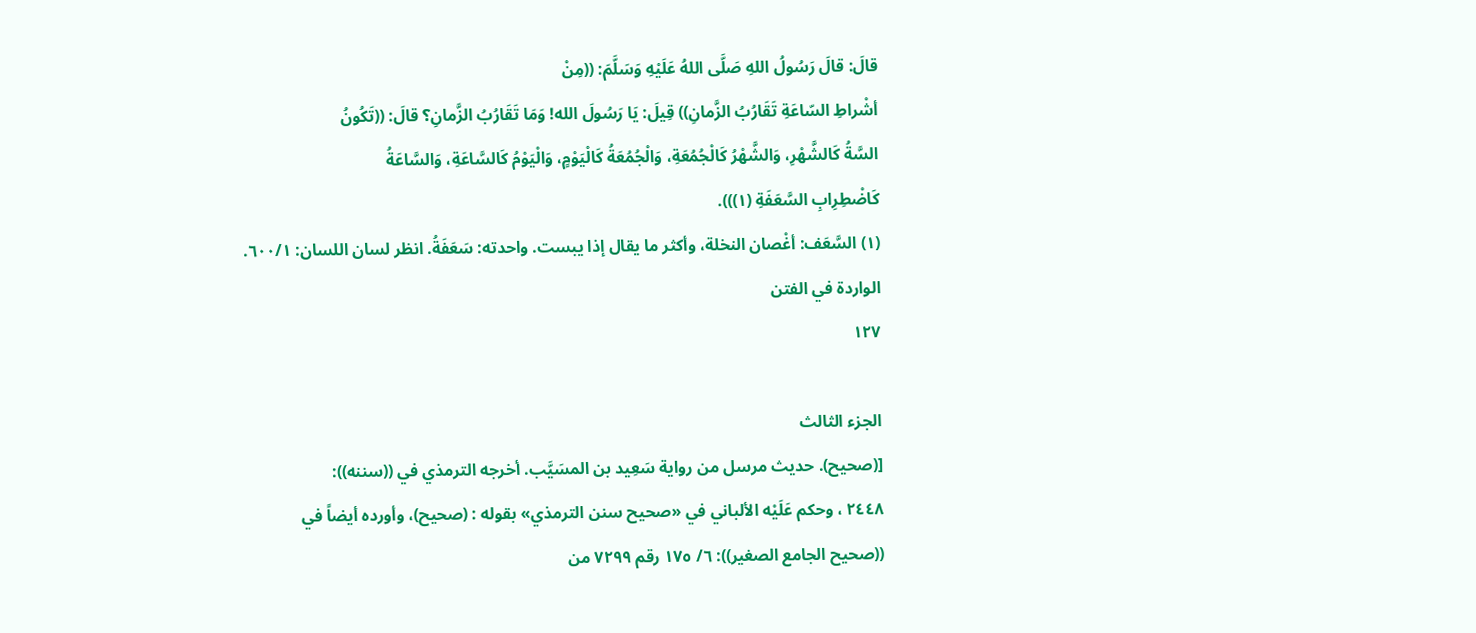قالَ: قالَ رَسُولُ اللهِ صَلَّى اللهُ عَلَيْهِ وَسَلَّمَ: ((مِنْ
أشْراطِ السّاعَةِ تَقَارُبُ الزَّمانِ)) قِيلَ: يَا رَسُولَ الله! وَمَا تَقَارُبُ الزَّمانِ؟ قالَ: ((تَكُونُ
السَّةُ كَالشَّهْرِ، وَالشَّهْرُ كَالْجُمُعَةِ، وَالْجُمُعَةُ كَالْيَوْمٍ، وَالْيَوْمُ كَالسَّاعَةِ، وَالسَّاعَةُ
كَاضْطِرِابِ السَّعَفَةِ (١))).
(١) السَّعَف: أغْصان النخلة، وأكثر ما يقال إذا يبست. واحدته: سَعَفَةُ. انظر لسان اللسان: ٦٠٠/١.
الواردة في الفتن
١٢٧

الجزء الثالث
[(صحيح). حديث مرسل من رواية سَعِيد بن المسَيَّب. أخرجه الترمذي في ((سننه)):
٢٤٤٨ ، وحكم عَلَيْه الألباني في «صحيح سنن الترمذي» بقوله : (صحيح)، وأورده أيضاً في
((صحيح الجامع الصغير)): ٦/ ١٧٥ رقم ٧٢٩٩ من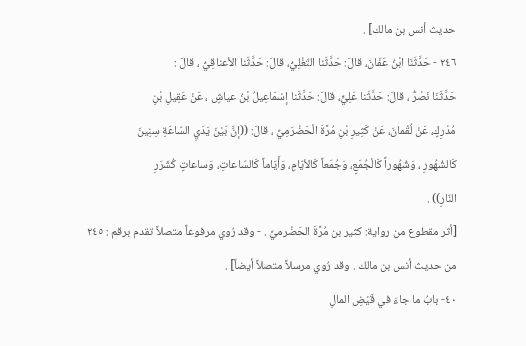حديث أنس بن مالك] .
٢٤٦ - حَدَّثَنَا ابْنُ عَفَانَ، قالَ: حَدَّثَنا التّغْلِيُّ، قالَ: حَدَّثَنا الأعناقِيُّ ، قالَ :
حَدَّثَنَا نَصْرُّ ، قالَ: حَدَّثَنا عَلِيٍّ، قالَ: حَدَّثَنا إسْمَاعِيلُ بْنُ عياشٍ ، عَنْ عَقِيلِ بْنِ
مُدْرِكٍ، عَنْ لُقْمانَ، عَنْ كَثِيرِ بْنِ مُرَّةَ الْحَضْرَمِيِّ ، قالَ: ((إنَّ بَيْنَ يَدَيِ السّاعَةِ سِنِينَ
كَالشُهُورِ ، وَشُهُوراً كَالْجُمَعٍ، وَجُمَعاً كَالأيّامٍ، وَأَيَاماً كَالسّاعاتِ، وَساعاتٍ كُشَرَرِ
النّارِ)) .
[أثر مقطوع من رواية: كثير بن مُرَّةَ الحَضْرميِّ . - وقد رُوي مرفوعاً متصلاً تقدم برقم : ٢٤٥
من حديث أنس بن مالك . وقد رُوي مرسلاً متصلاً أيضاً] .
٤٠- بابُ ما جاءَ في قَيْضِ المالِ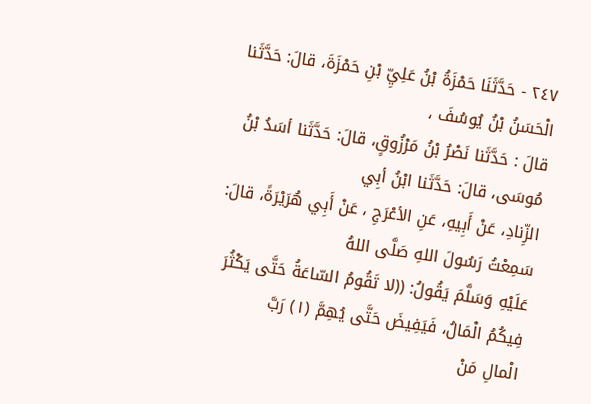٢٤٧ - حَدَّثَنَا حَمْزَةُ بْنُ عَلِيِّ بْنِ حَمْزَةَ، قالَ: حَدَّثَنا الْحَسَنُ بْنُ يُوسُفَ ،
قالَ : حَدَّثَنا نَصْرُ بْنُ مَرْزُوقٍ، قالَ: حَدَّثَنا أسَدُ بْنُ مُوسَى، قالَ: حَدَّثَنا ابْنُ أبِي
الزِّنادِ، عَنْ أَبِيهِ، عَنِ الأعْرَجِ ، عَنْ أَبِي هُرَيْرَةً، قالَ: سَمِعْتُ رَسُولَ اللهِ صَلَّى اللهُ
عَلَيْهِ وَسَلَّمَ يَقُولُ: ((لا تَقُومُ السّاعَةُ حَتَّى يَكْثُرَ فِيكُمُ الْمَالُ، فَيَفِيضَ حَتَّى يُهِمَّ (١) رَبَّ
الْمالِ مَنْ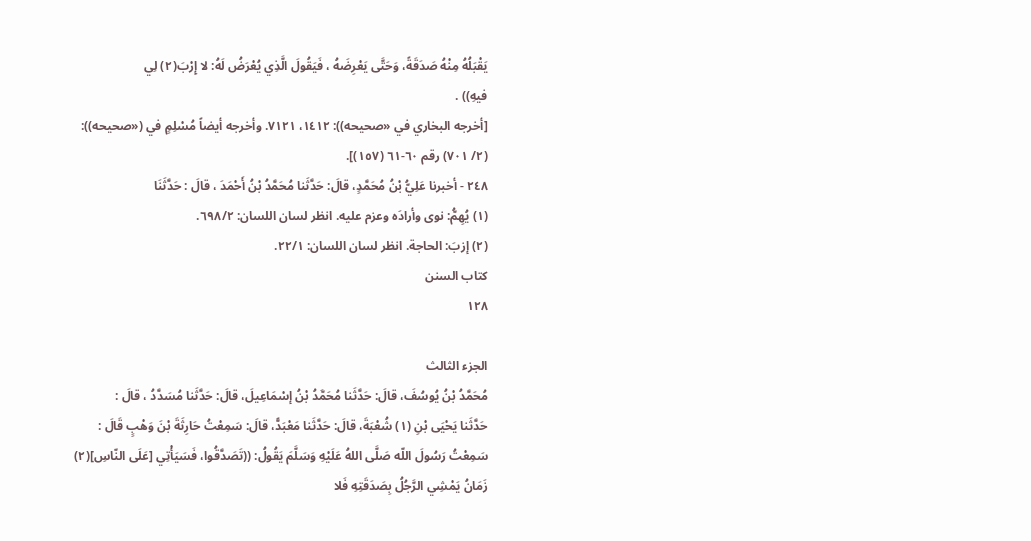يَقْبَلُهُ مِنْهُ صَدَقَةً، وَحَتَّى يَعْرِضَهُ ، فَيَقُولَ الَّذِي يُعْرَضُ لَهُ: لا إِرْبَ(٢) لِي
فيهِ)) .
[أخرجه البخاري في «صحيحه)): ١٤١٢، ٧١٢١. وأخرجه أيضاً مُسْلِمٍ في («صحيحه)):
(٢/ ٧٠١) رقم ٦٠-٦١ (١٥٧)].
٢٤٨ - أخبرنا عَلِيُّ بْنُ مُحَمَّدٍ، قالَ: حَدَّثَنا مُحَمَّدُ بْنُ أَحْمَدَ ، قالَ : حَدَّثَنَا
(١) يُهِمُّ: نوى وأرادَه وعزم عليه. انظر لسان اللسان: ٦٩٨/٢.
(٢) إزبَ: الحاجة. انظر لسان اللسان: ٢٢/١.
كتاب السنن
١٢٨

الجزء الثالث
مُحَمَّدُ بْنُ يُوسُفَ، قالَ: حَدَّثَنا مُحَمَّدُ بْنُ إسْمَاعِيلَ، قالَ: حَدَّثَنا مُسَدَّدُ ، قالَ :
حَدَّثَنا يَحْيَى بْنِ (١) شُعْبَةَ، قالَ: حَدَّثَنا مَعْبَدًّ، قالَ: سَمِعْتُ حَارِثَةَ بْنَ وَهْبٍ قَالَ :
سَمِعْتُ رَسُولَ اللّه صَلَّى اللهُ عَلَيْهِ وَسَلَّمَ يَقُولُ: ((تَصَدَّقُوا، فَسَيَأْتِي [عَلَى النّاسِ](٢)
زَمَانُ يَمْشِي الرَّجُلُ بِصَدَقَتِهِ فَلا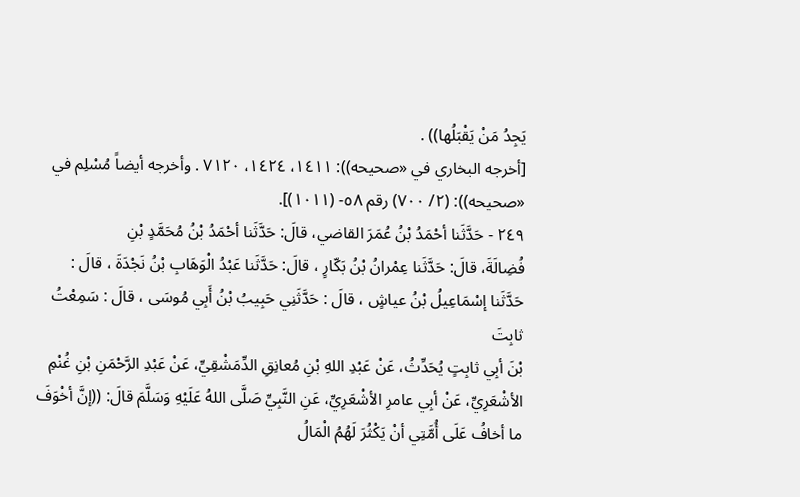يَجِدُ مَنْ يَقْبَلُها)) .
[أخرجه البخاري في «صحيحه)): ١٤١١، ١٤٢٤، ٧١٢٠ . وأخرجه أيضاً مُسْلِم في
«صحيحه)): (٢/ ٧٠٠) رقم ٥٨- (١٠١١)].
٢٤٩ - حَدَّثَنا أحْمَدُ بْنُ عُمَرَ القاضي، قالَ: حَدَّثَنا أحْمَدُ بْنُ مُحَمَّدٍ بْنِ
فُضِالَةَ، قالَ: حَدَّثَنا عِمْرانُ بْنُ بَكّارٍ ، قالَ: حَدَّثَنا عَبْدُ الْوَهَابِ بْنُ نَجْدَةَ ، قالَ :
حَدَّثَنا إسْمَاعِيلُ بْنُ عياشٍ ، قالَ : حَدَّثَنِي حَبِيبُ بْنُ أَبِي مُوسَى ، قالَ : سَمِعْتُ ثابِتَ
بْنَ أبِي ثابِتٍ يُحَدِّثُ، عَنْ عَبْدِ اللهِ بْنِ مُعانِقِ الدِّمَشْقِيِّ، عَنْ عَبْدِ الرَّحْمَنِ بْنِ غُنْمِ
الأشْعَرِيِّ، عَنْ أبِي عامرِ الأشْعَرِيِّ، عَنِ النَّبِيِّ صَلَّى اللهُ عَلَيْهِ وَسَلَّمَ قالَ: ((إنَّ أخْوَفَ
ما أخافُ عَلَى أُمَّتِي أنْ يَكْثُرَ لَهُمُ الْمَالُ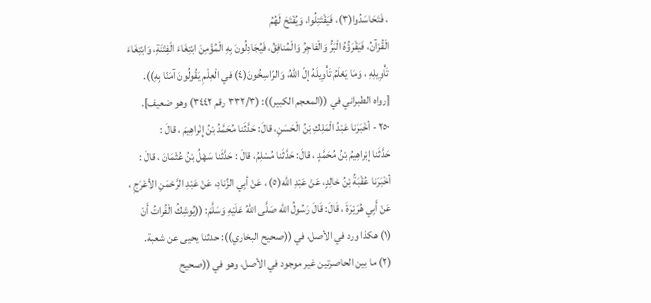، فَتَحَاسَدُوا(٣)، فَيَقْتَتِلُوا، وَيُفْتَحَ لَهُمُ
الْقُرْآنُ، فَيَقْرَؤُهُ الْبَرُّ وَالْفاجِرُ وَالْمُنافِقُ، فَيُجَادِلُونَ بِهِ الْمُؤْمِنَ ابْتِغَاءَ الْفِتْنَةِ، وَابْتِغَاءَ
تَأْوِيلِهِ ، وَمَا يَعْلَمُ تَأْوِيلَهُ إلّ اللهُ، وَالرّاسِخُونَ(٤) في الْعِلْمِ يَقُولُونَ آمَنّا بِهِ)).
[رواه الطبراني في ((المعجم الكبير)): (٣٣٢/٣ رقم ٣٤٤٢) وهو ضعيف].
٢٥٠ - أخْبَرَنا عَبْدُ الْمَلِكِ بْنُ الْحَسَنِ، قالَ: حَدَّثَنا مُحَمَّدُ بْنُ إِنْراهِيمَ ، قالَ :
حَدَّثَنا إبْراهِيمُ بْنُ مُحَمَّدٍ ، قالَ: حَدَّثَنا مُسْلِمُ، قالَ : حَدَّثَنا سَهْلُ بْنُ عُثْمَانَ ، قالَ :
أخْبَرَنا عُقْبَةُ بْنُ خالِدٍ، عَنْ عَبْدِ الله(٥) ، عَنْ أبِي الزِّنادِ، عَنْ عَبْدِ الرَّحْمَنِ الأعْرَجِ ،
عَنْ أَبِي هُرَيْرَةَ ، قَالَ: قَالَ رَسُولُ الله صَلَّى اللهُ عَلَيْهِ وَسَلَّمَ: ((يُوشِكُ الْفُراتُ أَنْ
(١) هكذا ورد في الأصل، في ((صحيح البخاري)): حدثنا يحيى عن شعبة.
(٢) ما بين الحاصرتين غير موجود في الأصل، وهو في ((صحيح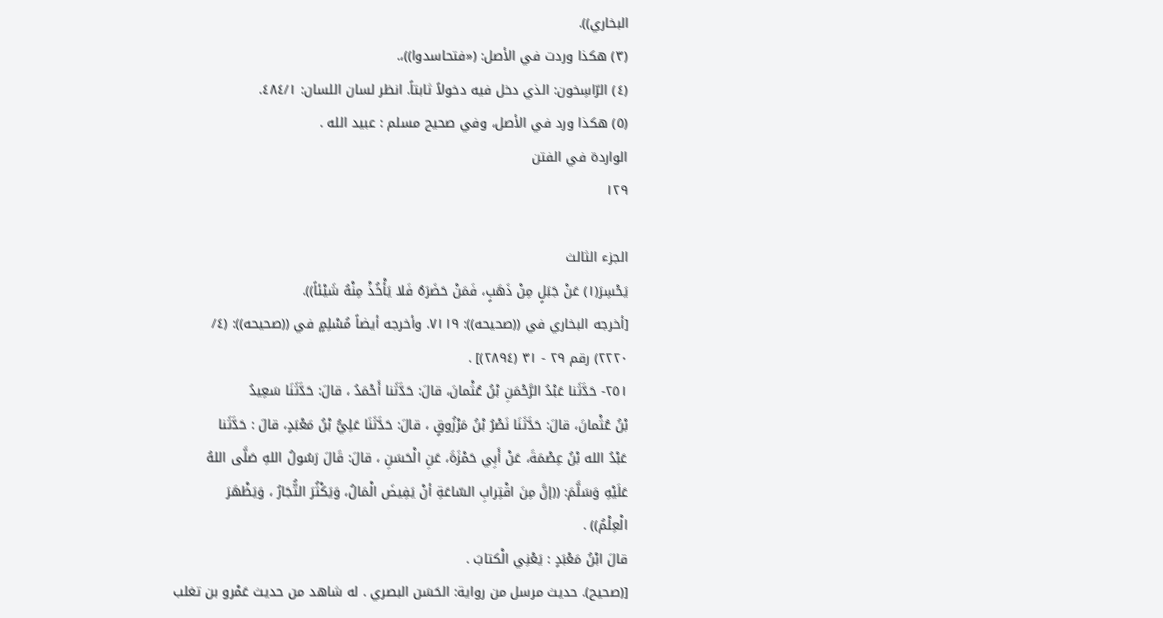البخاري)).
(٣) هكذا وردت في الأصل: («فتحاسدوا))،.
(٤) الرّاسِخون: الذي دخل فيه دخولاً ثابتاً. انظر لسان اللسان: ٤٨٤/١.
(٥) هكذا ورد في الأصل، وفي صحيح مسلم : عبيد الله .
الواردة في الفتن
١٢٩

الجزء الثالث
يَحْسِرَ(١) عَنْ جَبَلٍ مِنْ ذَهَبٍ، فَمَنْ حَضَرَهُ فَلا يَأْخُذْ مِنْهُ شَيْئاً)).
[أخرجه البخاري في ((صحيحه)): ٧١١٩. وأخرجه أيضاً مُسْلِمٍ في ((صحيحه)): (٤/
٢٢٢٠) رقم ٢٩ - ٣١ (٢٨٩٤)] .
٢٥١- حَدَّثَنا عَبْدُ الرَّحْمَنِ بْنُ عُثْمانَ، قالَ: حَدَّثَنا أَحْمَدُ ، قالَ: حَدَّثَنَا سَعِيدُ
بْنُ عُثْمانَ، قالَ: حَدَّثَنَا نَصْرُ بْنُ مَرْزُوقٍ ، قالَ: حَدَّثَنَا عَلِيُّ بْنُ مَعْبَدٍ، قالَ : حَدَّثَنا
عَبْدُ الله بْنُ عِصْمَةَ، عَنْ أَبِي حَمْزَةَ، عَنِ الْحَسَنِ ، قالَ: قَالَ رَسُولُ اللهِ صَلَّى اللهُ
عَلَيْهِ وَسَلَّمَ: ((إنَّ مِنَ اقْتِرابِ السّاعَةِ أنْ يَفِيضَ الْمَالُ، وَيَكْثُرَ التُّجَارُ ، وَيَظْهَرَ
الْعِلْمُ)) .
قالَ ابْنُ مَعْبَدٍ : يَعْنِي الْكتابَ .
[(صحيح). حديث مرسل من رواية: الحَسَن البصري . له شاهد من حديث عَمْرو بن تغلب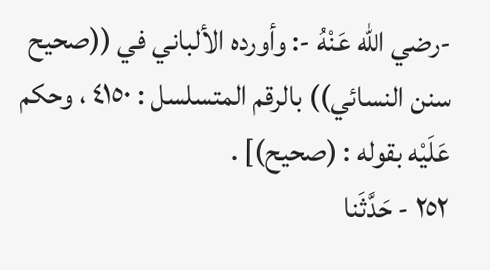-رضي الله عَنْهُ -: وأورده الألباني في ((صحيح سنن النسائي)) بالرقم المتسلسل : ٤١٥٠ ، وحكم
عَلَيْه بقوله : (صحيح)] .
٢٥٢ - حَدَّثَنا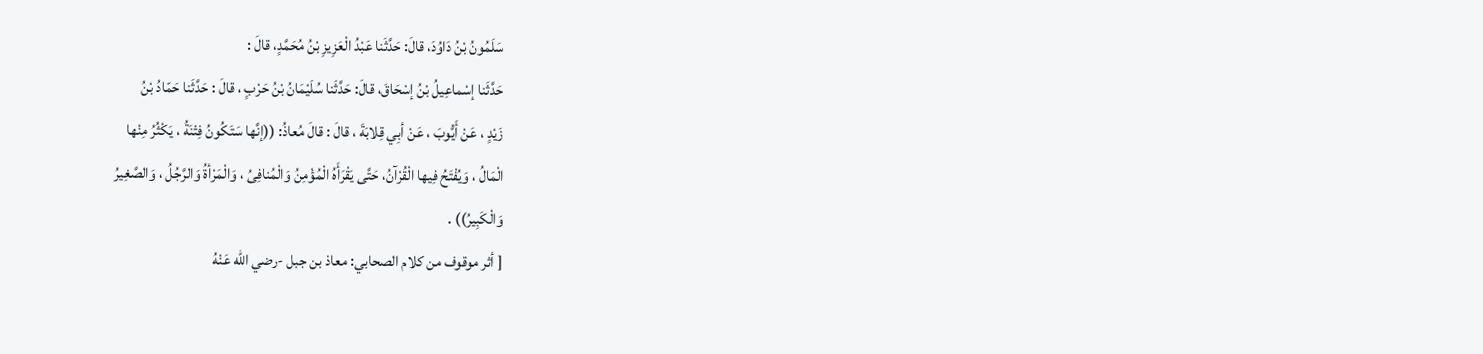سَلَمُونُ بْنُ دَاوُدَ، قالَ: حَدَّثَنا عَبْدُ الْعَزِيزِ بْنُ مُحَمَّدٍ، قالَ :
حَدَّثَنا إسْماعِيلُ بْنُ إسْحَاقَ، قالَ: حَدَّثَنا سُلَيْمَانُ بْنُ حَرْبٍ ، قالَ : حَدَّثَنا حَمّادُ بْنُ
زَيْدٍ ، عَنْ أَيُّوبَ ، عَنْ أبِي قِلابَةَ ، قالَ : قالَ مُعاذُ: ((إنَّها سَتَكُونُ فِتْنَةُ ، يَكْثُرُ مِنْها
الْمَالُ ، وَيُفْتَحُ فِيها الْقُرْآنُ، حَتَّى يَقْرَأَهُ الْمُؤْمِنُ وَالْمُنافِىُ ، وَالْمَرْأةُ وَالرَّجُلُ ، وَالصَّغِيرُ
وَالْكَبِيرُ)) .
[ أثر موقوف من كلام الصحابي: معاذ بن جبل -رضي الله عَنْهُ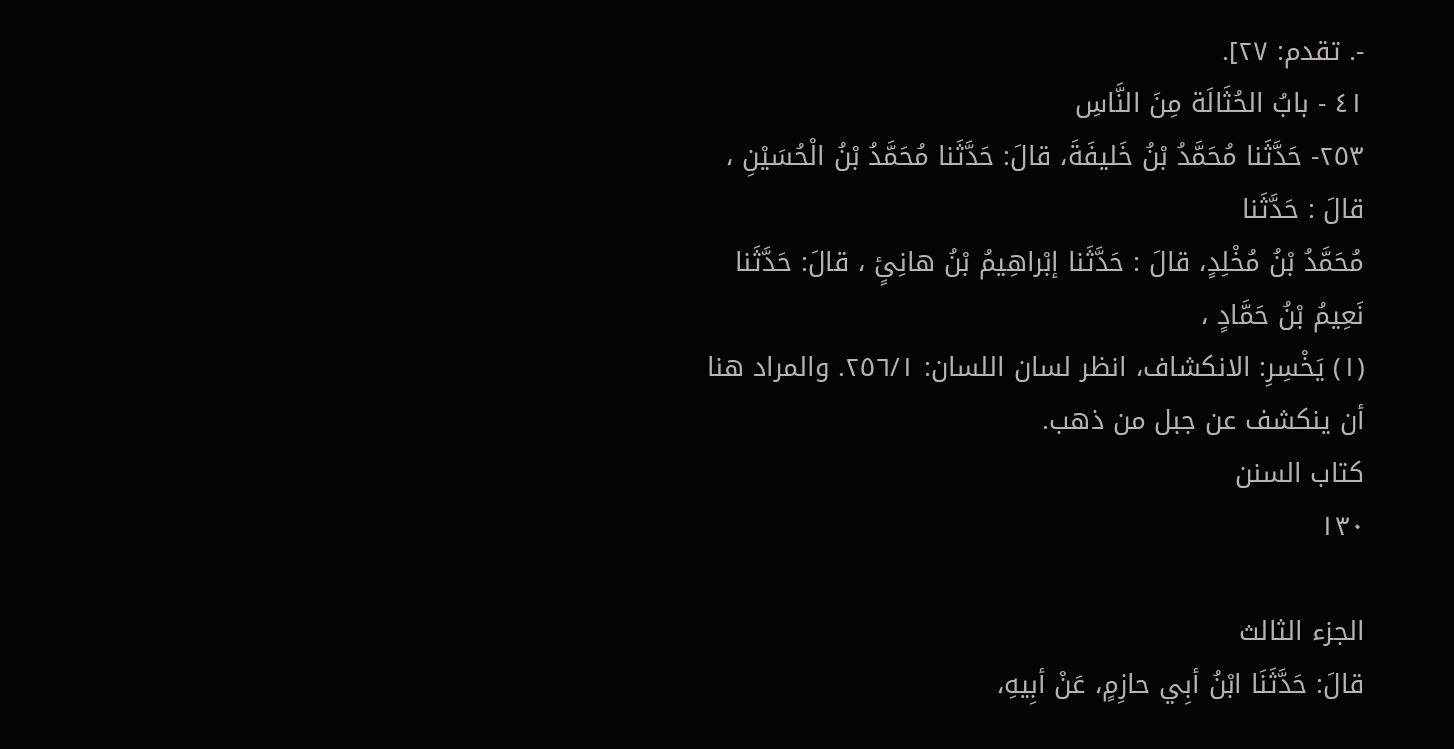-. تقدم: ٢٧].
٤١ - بابُ الحُثَالَة مِنَ النَّاسِ
٢٥٣- حَدَّثَنا مُحَمَّدُ بْنُ خَليفَةَ، قالَ: حَدَّثَنا مُحَمَّدُ بْنُ الْحُسَيْنِ ، قالَ : حَدَّثَنا
مُحَمَّدُ بْنُ مُخْلِدٍ، قالَ : حَدَّثَنا إبْراهِيمُ بْنُ هانِئٍ ، قالَ: حَدَّثَنا نَعِيمُ بْنُ حَمَّادٍ ،
(١) يَخْسِرِ: الانكشاف، انظر لسان اللسان: ٢٥٦/١. والمراد هنا أن ينكشف عن جبل من ذهب.
كتاب السنن
١٣٠

الجزء الثالث
قالَ: حَدَّثَنَا ابْنُ أبِي حازِمٍ، عَنْ أبِيهِ،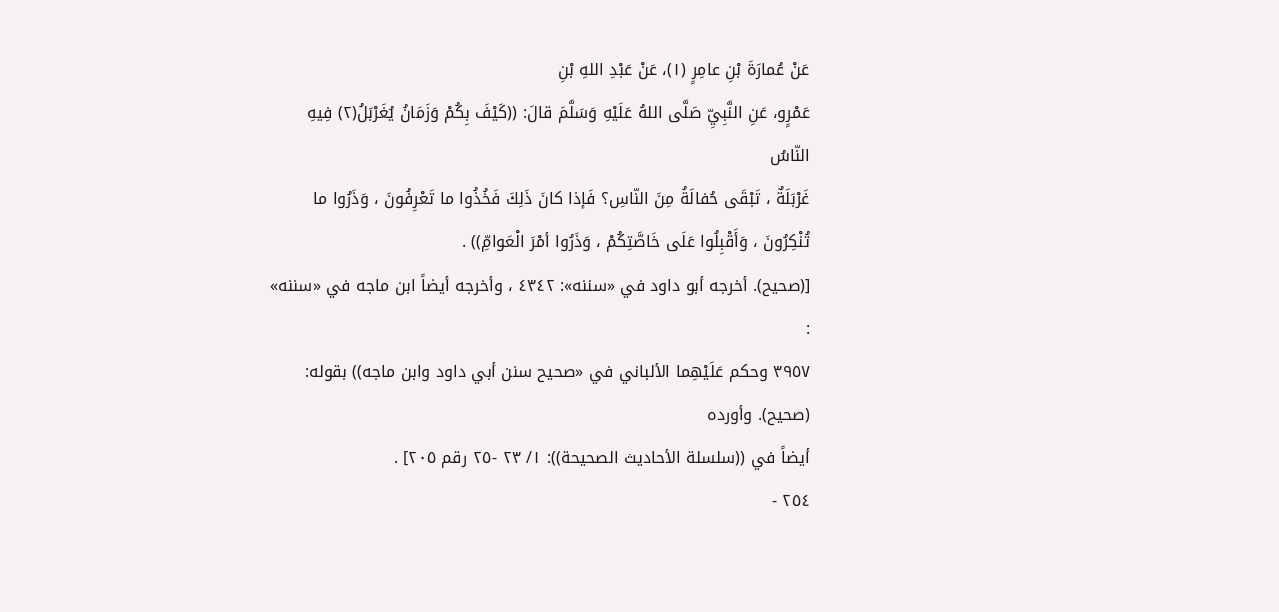عَنْ عُمارَةَ بْنِ عامِرٍ (١)، عَنْ عَبْدِ اللهِ بْنِ
عَمْرٍو، عَنِ النَّبِيِّ صَلَّى اللهُ عَلَيْهِ وَسَلَّمَ قالَ: ((كَيْفَ بِكُمْ وَزَمَانُ يُغَرْبَلُ(٢) فِيهِ النّاسُ
غَرْبَلَةٌ ، تَبْقَى حُفالَةُ مِنَ النّاسِ؟ فَإذا كانَ ذَلِكَ فَخُذُوا ما تَعْرِفُونَ ، وَذَرُوا ما
تُنْكِرُونَ ، وَأَقْبِلُوا عَلَى خَاصَّتِكُمْ ، وَذَرُوا أمْرَ الْعَوامِّ)) .
[(صحيح). أخرجه أبو داود في «سننه»: ٤٣٤٢ ، وأخرجه أيضاً ابن ماجه في «سننه» :
٣٩٥٧ وحكم عَلَيْهِما الألباني في «صحيح سنن أبي داود وابن ماجه)) بقوله: (صحيح). وأورده
أيضاً في ((سلسلة الأحاديث الصحيحة)): ١/ ٢٣ -٢٥ رقم ٢٠٥] .
٢٥٤ -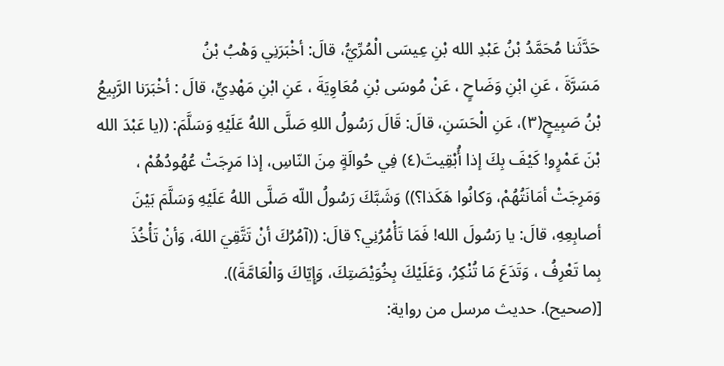حَدَّثَنا مُحَمَّدُ بْنُ عَبْدِ الله بْنِ عِيسَى الْمُرِّيُّ، قالَ: أخْبَرَنِي وَهْبُ بْنُ
مَسَرَّةَ ، عَنِ ابْنِ وَضَاحٍ ، عَنْ مُوسَى بْنِ مُعَاوِيَةَ ، عَنِ ابْنِ مَهْدِيٍّ، قالَ : أخْبَرَنا الرَّبِيعُ
بْنُ صَبِيحٍ(٣)، عَنِ الْحَسَنِ، قالَ: قَالَ رَسُولُ اللهِ صَلَّى اللهُ عَلَيْهِ وَسَلَّمَ: ((يا عَبْدَ الله
بْنَ عَمْرٍو! كَيْفَ بِكَ إذا أُبْقِيتَ(٤) فِي حُوالَةٍ مِنَ النّاسِ، إذا مَرِجَتْ عُهُودُهُمْ ،
وَمَرِجَتْ أمَانَتُهُمْ، وَكانُوا هَكَذا؟)) وَشَبَّكَ رَسُولُ اللّه صَلَّى اللهُ عَلَيْهِ وَسَلَّمَ بَيْنَ
أصابِعِهِ، قالَ: يا رَسُولَ الله! فَمَا تَأْمُرُنِي؟ قالَ: ((آمُرُكَ أنْ تَتَّقِيَ اللهَ، وَأنْ تَأْخُذَ
بِما تَعْرِفُ ، وَتَدَعَ مَا تُنْكِرُ، وَعَلَيْكَ بِخُوَيْصَتِكَ، وَإِيّاكَ وَالْعَامَّةَ)).
[(صحيح). حديث مرسل من رواية: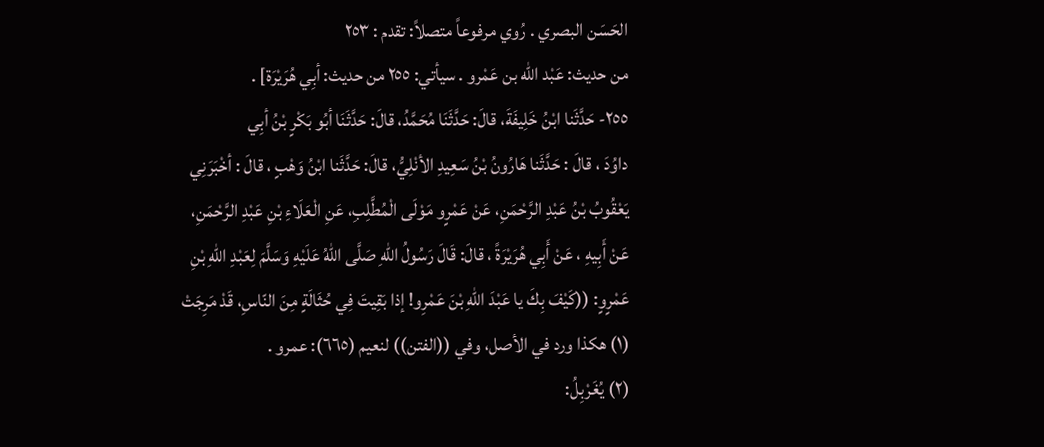الحَسَن البصري . رُوي مرفوعاً متصلاً: تقدم : ٢٥٣
من حديث: عَبْد الله بن عَمْرو . سيأتي: ٢٥٥ من حديث: أبِي هُرَيْرَة] .
٢٥٥- حَدَّثَنا ابْنُ خَلِيفَةَ، قالَ: حَدَّثَنَا مُحَمَّدُ، قالَ: حَدَّثَنَا أبُو بَكْرٍ بْنُ أبِي
داوُدَ ، قالَ : حَدَّثَنا هَارُونُ بْنُ سَعِيدِ الأنْلِيُّ، قالَ: حَدَّثَنا ابْنُ وَهْبٍ ، قالَ : أخْبَرَنِي
يَعْقُوبُ بْنُ عَبْدِ الرَّحْمَنِ، عَنْ عَمْرٍو مَوْلَى الْمُطَّلِبِ، عَنِ الْعَلَاءِ بْنِ عَبْدِ الرَّحْمَنِ،
عَنْ أَبِيهِ ، عَنْ أَبِي هُرَيْرَةً ، قالَ: قَالَ رَسُولُ اللهِ صَلَّى اللهُ عَلَيْهِ وَسَلَّمَ لِعَبْدِ اللهِ بْنِ
عَمْرٍوٍ: ((كَيْفَ بِكَ يا عَبْدَ اللّهِ بْنَ عَمْرِو! إذا بَقِيتَ فِي حُثَالَةٍ مِنَ النّاسِ، قَدْ مَرِجَتْ
(١) هكذا ورد في الأصل، وفي ((الفتن)) لنعيم (٦٦٥): عمرو .
(٢) يُغَرْبِلُ: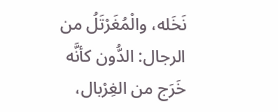نَخَله، والْمُغَرْتَلُ من الرجال: الدُّون كأنَّه خَرَج من الغِرْبال،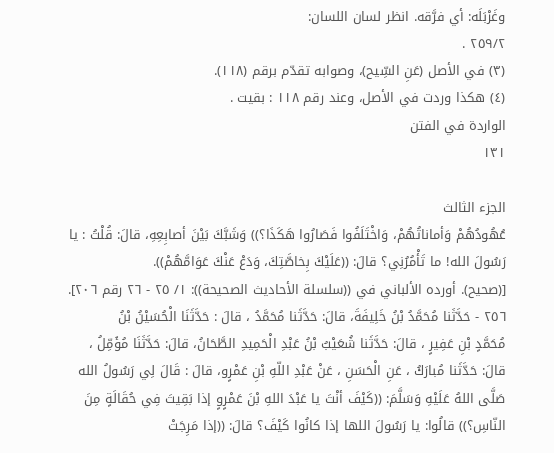وغَرْبَلَه: أي فرَّقه. انظر لسان اللسان:
٢٥٩/٢ .
(٣) في الأصل (عَنِ السِّيح)، وصوابه تقدّم برقم (١١٨).
(٤) هكذا وردت في الأصل، وعند رقم ١١٨ : بقيت .
الواردة في الفتن
١٣١

الجزء الثالث
عُهُودُهُمْ وَأماناتُهُمْ، وَاخْتَلَفُوا فَصَارُوا هَكَذَا؟)) وَشَبَّكَ بَيْنَ أصابِعِهِ، قالَ: قُلْتُ : يا
رَسُولَ الله! ما تَأْمُرُنِي؟ قالَ: ((عَلَيْكَ بِخاصَّتِكَ، وَدَعْ عَنْكَ عَوَامَّهُمْ)).
[(صحيح). أورده الألباني في ((سلسلة الأحاديث الصحيحة)): ١/ ٢٥ - ٢٦ رقم ٢٠٦].
٢٥٦ - حَدَّثَنا مُحَمَّدُ بْنُ خَلِيفَةَ، قالَ: حَدَّثَنا مُحَمَّدُ ، قالَ : حَدَّثَنَا الْحُسَيْنُ بْنُ
مُحَمَّدٍ بْنِ عَفِيرٍ ، قالَ: حَدَّثَنا شُعَيْبُ بْنُ عَبْدِ الْحَمِيدِ الطَّحَانُ، قالَ: حَدَّثَنَا مُؤَمِّلُ ،
قالَ: حَدَّثَنا مُبارَكُ ، عَنِ الْحَسَنِ ، عَنْ عَبْدِ اللّهِ بْنِ عَمْرٍو، قالَ : قَالَ لِي رَسُولُ الله
صَلَّى اللهُ عَلَيْهِ وَسَلَّمَ: ((كَيْفَ أنْتَ يا عَبْدَ اللهِ بْنَ عَمْرٍوٍ إذا بَقِيتَ فِي حُقَالَةٍ مِنَ
النّاسِ؟)) قالُوا: يا رَسُولَ اللها إذا كانُوا كَيْفَ؟ قالَ: ((إذا مَرِجَتْ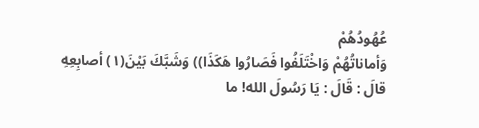عُهُودُهُمْ
وَأماناتُهُمْ وَاخْتَلَفُوا فَصَارُوا هَكَذَا)) وَشَبَّكَ بَيْنَ(١) أصابِعِهِ قالَ : قَالَ : يَا رَسُولَ الله! ما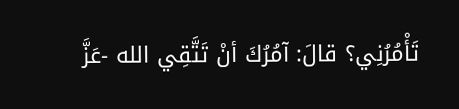تَأْمُرُنِي؟ قالَ: آمُرُكَ أنْ تَتَّقِي الله -عَزَّ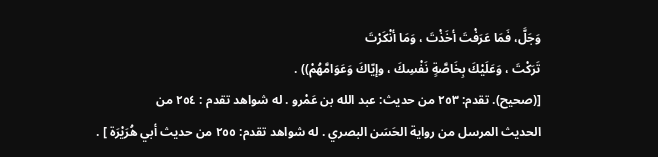وَجَلَّ، فَمَا عَرَفْتَ أخَذْتَ ، وَمَا أنْكَرْتَ
تَرَكْتَ ، وَعَلَيْكَ بِخَاصَّةٍ نَفْسِكَ ، وإيّاكَ وَعَوَامَّهُمْ)) .
[(صحيح). تقدم: ٢٥٣ من حديث: عبد الله بن عَمْرو . له شواهد تقدم : ٢٥٤ من
الحديث المرسل من رواية الحَسَن البصري . له شواهد تقدم: ٢٥٥ من حديث أبي هُرَيْرَة ] .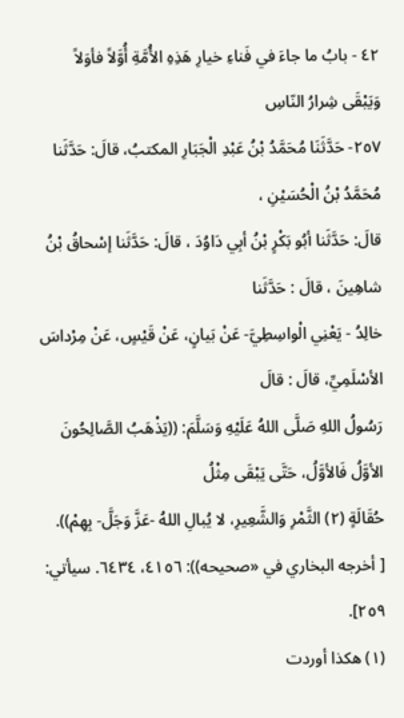٤٢ - بابُ ما جاءَ في فَناءِ خيارِ هَذِهِ الأُمَّةِ أُوَّلاً فأوَلاً وَيَبْقَى شِرارُ النّاسِ
٢٥٧- حَدَّثَنَا مُحَمَّدُ بْنُ عَبْدِ الْجَبَارِ المكتبُ، قالَ: حَدَّثَنا مُحَمَّدُ بْنُ الْحُسَيْنِ ،
قالَ: حَدَّثَنا أبُو بَكْرٍ بْنُ أبِي دَاوُدَ ، قالَ: حَدَّثَنا إسْحاقُ بْنُ شاهِينَ ، قالَ : حَدَّثَنا
خالِدُ - يَعْنِي الْواسِطِيَّ- عَنْ بَيانٍ، عَنْ قَيْسٍ، عَنْ مِرْداسَ الأسْلَمِيِّ، قالَ : قالَ
رَسُولُ اللهِ صَلَّى اللهُ عَلَيْهِ وَسَلَّمَ: ((يَذْهَبُ الصَّالِحُونَ الأوَّلُ فَالأوَّلُ، حَتَّى يَبْقَى مِثْلُ
حُقَالَةٍ (٢) الثَّمْرِ وَالشَّعِيرِ، لا يُبالِ اللهُ -عَزَّ وَجَلَّ- بِهِمْ)).
[ أخرجه البخاري في «صحيحه)): ٤١٥٦، ٦٤٣٤. سيأتي: ٢٥٩].
(١) هكذا أوردت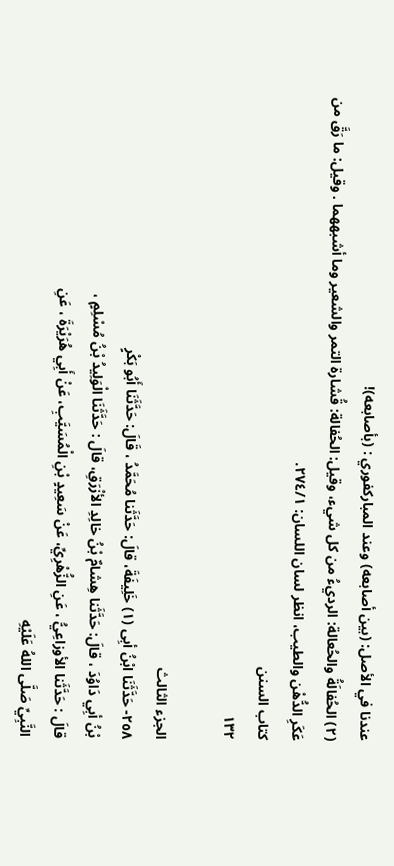عندنا في الأصل: (بين أصابعه) وعند المباركفوري : (بأصابعه)!
(٢) الحُفالَةُ والحُعالة: الرديءُ من كل شيء، وقيل: الحُفالة: قُشارة التمر والشعير وما أشبههما . وقيل: ما رَقَّ من
عَكَرِ الدُّهْن والطيب، انظر لسان اللسان: ٢٧٤/١.
كتاب السنن
١٣٢

الجزء الثالث
٢٥٨- حَدَّثَنَا ابْنُ أبِى (١) خَلِيفَةَ، قالَ: حَدَّثَنا مُحَمَّدُ ، قَالَ: حَدَّثَنَا أَبُو بَكْرٍ
بْنُ أبِي دَاوُدَ ، قالَ: حَدَّثَنا هِشامٌ بْنُ خالِدِ الأزْرَقِ، قالَ : حَدَّثَنَا الْوَلِيدُ بْنُ مُسْلِمٍ ،
قالَ : حَدَّثَنا الأوزاعِيُّ ، عَنِ الزُّهْرِيِّ، عَنْ سَعِيدٍ بْنِ الْمُسَيَّبِ، عَنْ أَبِي هُرَيْرَةَ ، عَنِ
النَّبِيِّ صَلَّى اللهُ عَلَيْهِ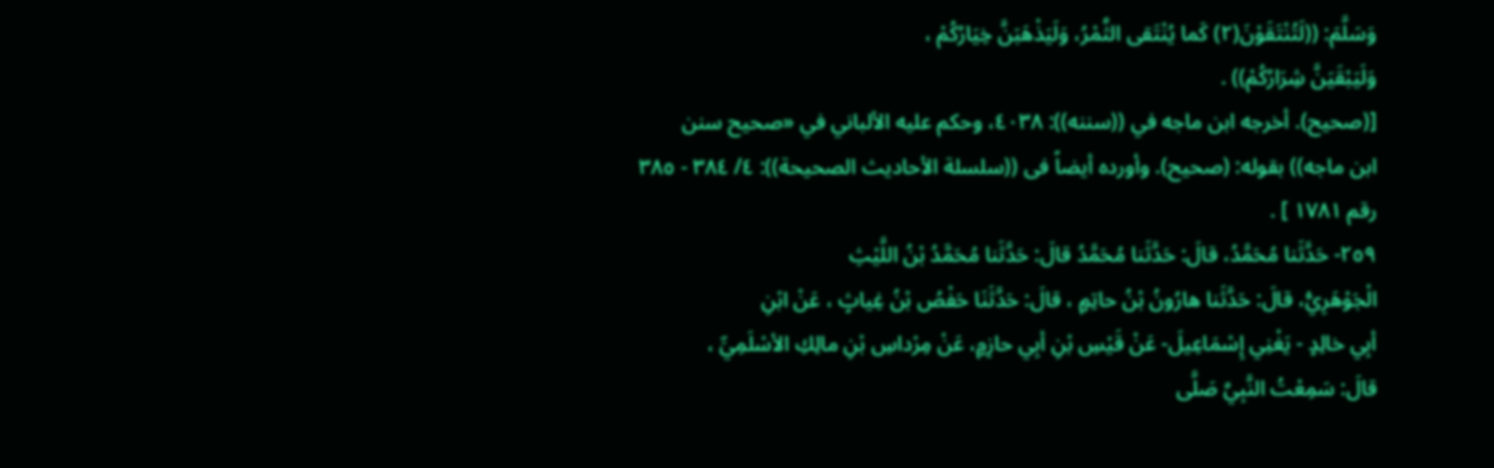وَسَلَّمَ: ((لَتُنْتَقَوْنَ(٢) كَما يُنْتَقى الثَّمْرُ، وَلَيَذْهَبَنَّ خِيَارُكُمْ ،
وَلَيَبْقَيَنَّ شِرَارُكُمْ)) .
[(صحيح). أخرجه ابن ماجه في ((سننه)): ٤٠٣٨، وحكم عليه الألباني في «صحيح سنن
ابن ماجه)) بقوله: (صحيح). وأورده أيضاً فى ((سلسلة الأحاديث الصحيحة)): ٤/ ٣٨٤ - ٣٨٥
رقم ١٧٨١ ] .
٢٥٩- حَدَّثَنا مُحَمَّدُ، قالَ: حَدَّثَنا مُحَمَّدُ قالَ: حَدَّثَنا مُحَمَّدُ بْنُ اللَّيْثِ
الْجَوْهَرِيُّ، قالَ: حَدَّثَنا هارُونُ بْنُ حاتِمٍ ، قالَ: حَدَّثَنَا حَفْصُ بْنُ غِياثٍ ، عَنْ ابْنِ
أبِي خالِدٍ - يَغْنِي إِسْمَاعِيلَ- عَنْ قَيْسِ بْنِ أبِي حازِمٍ، عَنْ مِرْداسِ بْنِ مالِكِ الأسْلَمِيِّ ،
قالَ: سَمِعْتُ النَّبِيَّ صَلَّى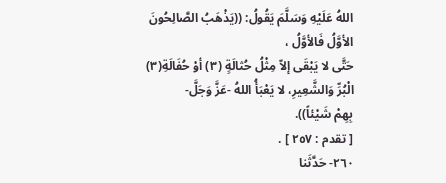اللهُ عَلَيْهِ وَسَلَّمَ يَقُولُ: ((يَذْهَبُ الصَّالِحُونَ الأوَّلُ فَالأوَّلُ ،
حَتَّى لا يَبْقَى إلاّ مِثْلُ حُثالَةٍ (٣) أوْ حُفَالَةِ(٣) الْبُرِّ وَالشَّعِيرِ، لا يَعْبَأُ اللهُ -عَزَّ وَجَلَّ-
بِهِمْ شَيْئاً)).
[ تقدم : ٢٥٧ ] .
٢٦٠- حَدَّثَنا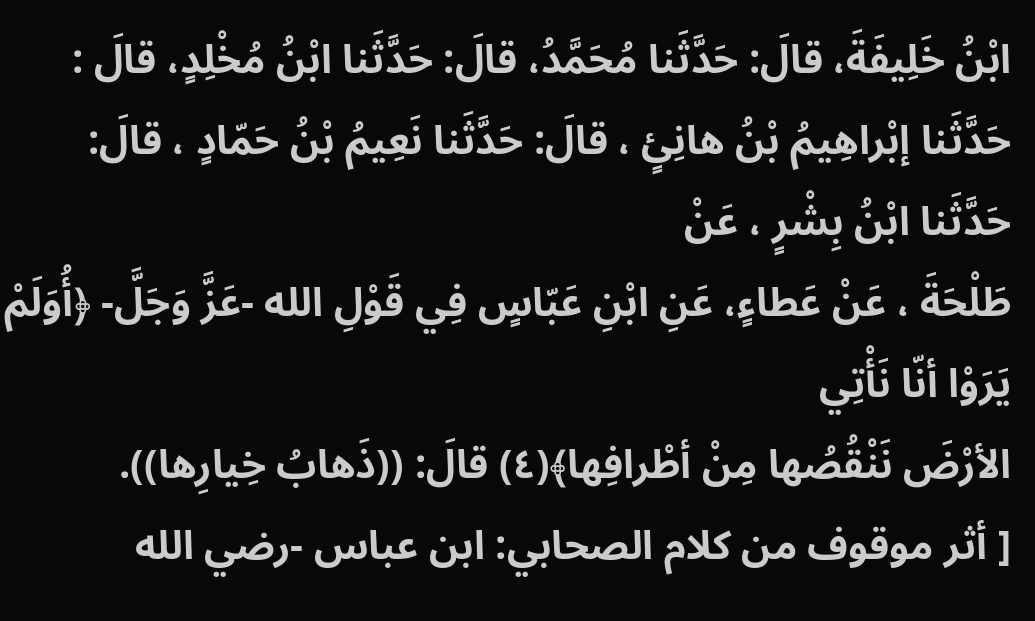ابْنُ خَلِيفَةَ، قالَ: حَدَّثَنا مُحَمَّدُ، قالَ: حَدَّثَنا ابْنُ مُخْلِدٍ، قالَ :
حَدَّثَنا إبْراهِيمُ بْنُ هانِئٍ ، قالَ: حَدَّثَنا نَعِيمُ بْنُ حَمّادٍ ، قالَ: حَدَّثَنا ابْنُ بِشْرٍ ، عَنْ
طَلْحَةَ ، عَنْ عَطاءٍ، عَنِ ابْنِ عَبّاسٍ فِي قَوْلِ الله -عَزَّ وَجَلَّ- ﴿أُوَلَمْ يَرَوْا أنّا نَأْتِي
الأرْضَ نَنْقُصُها مِنْ أطْرافِها﴾(٤) قالَ: ((ذَهابُ خِيارِها)).
[ أثر موقوف من كلام الصحابي: ابن عباس -رضي الله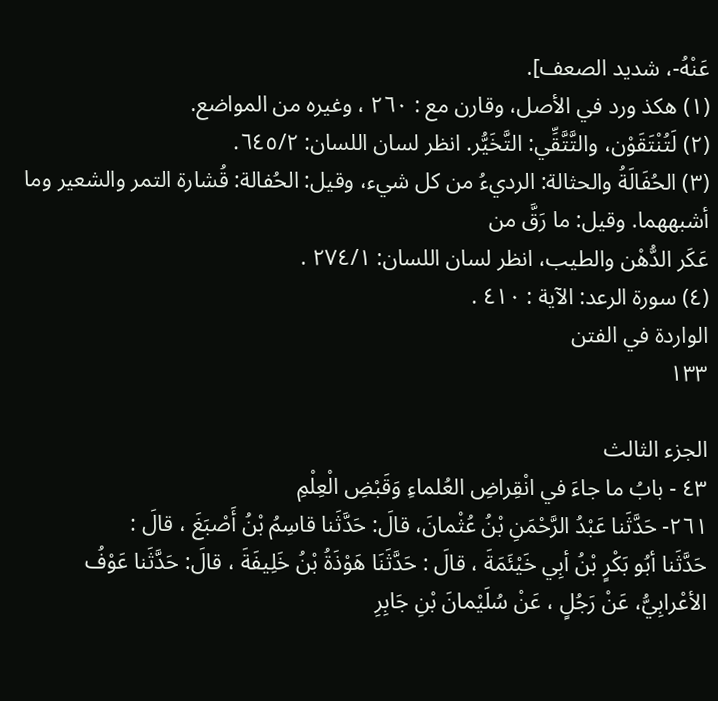عَنْهُ-، شديد الصعف].
(١) هكذ ورد في الأصل، وقارن مع : ٢٦٠ ، وغيره من المواضع.
(٢) لَتُنْتَقَوْن، والتَّتَّقِّي: التَّخَيُّر. انظر لسان اللسان: ٦٤٥/٢.
(٣) الحُفَالَةُ والحثالة: الرديءُ من كل شيء، وقيل: الحُفالة: قُشارة التمر والشعير وما أشبههما. وقيل: ما رَقَّ من
عَكَر الدُّهْن والطيب، انظر لسان اللسان: ٢٧٤/١ .
(٤) سورة الرعد: الآية : ٤١٠ .
الواردة في الفتن
١٣٣

الجزء الثالث
٤٣ - بابُ ما جاءَ في انْقِراضِ العُلماءِ وَقَبْضِ الْعِلْمِ
٢٦١- حَدَّثَنا عَبْدُ الرَّحْمَنِ بْنُ عُثْمانَ، قالَ: حَدَّثَنا قاسِمُ بْنُ أَصْبَغَ ، قالَ :
حَدَّثَنا أبُو بَكْرٍ بْنُ أبِي خَيْئَمَةَ ، قالَ : حَدَّثَنَا هَوْذَةُ بْنُ خَلِيفَةَ ، قالَ: حَدَّثَنا عَوْفُ
الأعْرابِيُّ، عَنْ رَجُلٍ ، عَنْ سُلَيْمانَ بْنِ جَابِرِ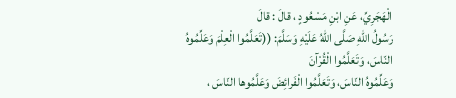الْهَجَرِيِّ، عَنِ ابْنِ مَسْعُودٍ ، قالَ : قالَ
رَسُولُ اللهِ صَلَّى اللهُ عَلَيْهِ وَسَلَّمَ: ((تَعَلَّمُوا الْعِلْمَ وَعَلِّمُوهُ النّاسَ، وَتَعَلَّمُوا الْقُرْآنَ
وَعَلِّمُوهُ النّاسَ، وَتَعَلَّمُوا الْفَرائِضَ وَعَلَّمُوها النّاسَ ،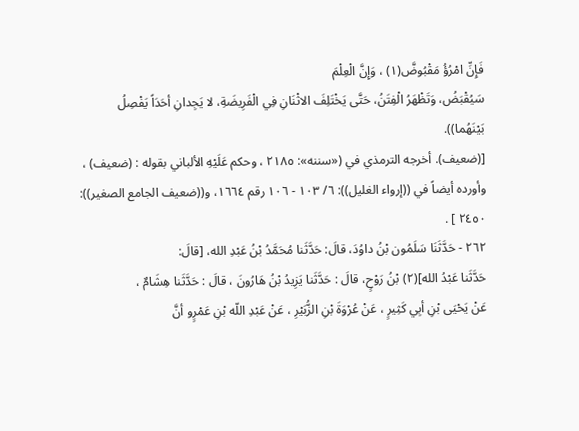فَإِنِّ امْرُؤُ مَقْبُوضَّ(١) ، وَإِنَّ الْعِلْمَ
سَيُقْبَضُ، وَتَظْهَرُ الْفِتَنُ، حَتَّى يَخْتَلِفَ الاثْنَانِ فِي الْفَرِيضَةِ، لا يَجِدانِ أحَدَاً يَفْصِلُ
بَيْنَهُما)).
[(ضعيف). أخرجه الترمذي في («سننه»: ٢١٨٥ ، وحكم عَلَيْهِ الألباني بقوله : (ضعيف) ،
وأورده أيضاً في ((إرواء الغليل)): ٦/ ١٠٣ - ١٠٦ رقم ١٦٦٤، و((ضعيف الجامع الصغير)):
٢٤٥٠ ] .
٢٦٢ - حَدَّثَنَا سَلَمُون بْنُ داوُدَ، قالَ: حَدَّثَنا مُحَمَّدُ بْنُ عَبْدِ الله، [قالَ:
حَدَّثَنا عَبْدُ الله](٢) بْنُ رَوْحٍ، قالَ : حَدَّثَنا يَزِيدُ بْنُ هَارُونَ ، قالَ : حَدَّثَنا هِشَامٌ ،
عَنْ يَحْيَى بْنِ أبِي كَثِيرٍ ، عَنْ عُرْوَةَ بْنِ الزُّبَيْرِ ، عَنْ عَبْدِ اللّه بْنِ عَمْرٍو أنَّ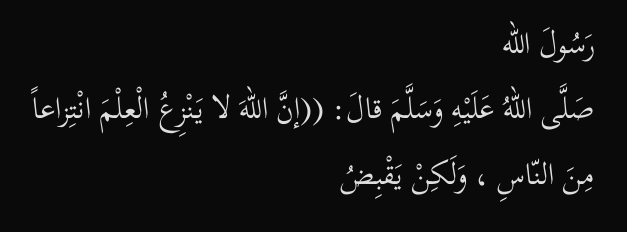رَسُولَ الله
صَلَّى اللهُ عَلَيْهِ وَسَلَّمَ قالَ: ((إنَّ اللهَ لا يَنْزِعُ الْعِلْمَ انْتِزاعاً مِنَ النّاسِ ، وَلَكِنْ يَقْبِضُ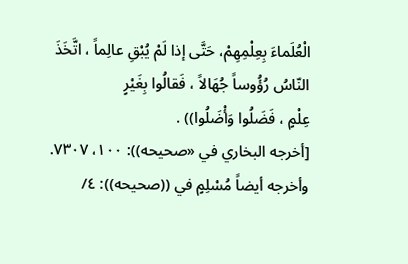الْعُلَماءَ بِعِلْمِهِمْ، حَتَّى إذا لَمْ يُبْقِ عالِماً ، اتَّخَذَ النّاسُ رُؤُوساً جُهَالاً ، فَقالُوا بِغَيْرٍ
عِلْمٍ ، فَضَلُوا وَأْضَلُوا)) .
[أخرجه البخاري في «صحيحه)): ١٠٠، ٧٣٠٧. وأخرجه أيضاً مُسْلِمٍ في ((صحيحه)): ٤/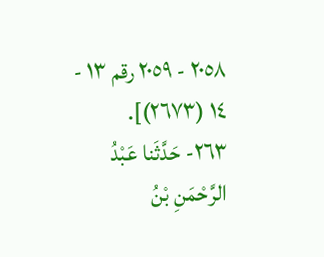٢٠٥٨ - ٢٠٥٩ رقم ١٣ - ١٤ (٢٦٧٣)].
٢٦٣- حَدَّثَنا عَبْدُ الرَّحْمَنِ بْنُ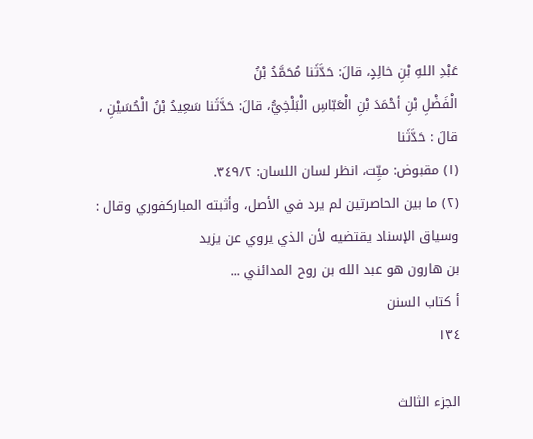عَبْدِ اللهِ بْنِ خالِدٍ، قالَ: حَدَّثَنا مُحَمَّدُ بْنُ
الْفَضْلِ بْنِ أحْمَدَ بْنِ الْعَبّاسِ الْبَلْخِيُّ، قالَ: حَدَّثَنا سَعِيدُ بْنُ الْحُسَيْنِ ، قالَ : حَدَّثَنا
(١) مقبوض: ميِّت، انظر لسان اللسان: ٣٤٩/٢.
(٢) ما بين الحاصرتين لم يرد في الأصل، وأثبته المباركفوري وقال : وسياق الإسناد يقتضيه لأن الذي يروي عن يزيد
بن هارون هو عبد الله بن روح المدائني ...
أ كتاب السنن
١٣٤

الجزء الثالث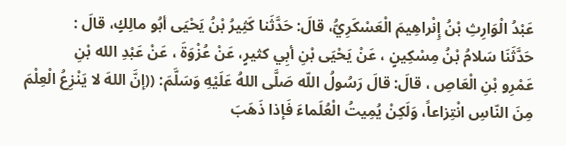عَبْدُ الْوَارِثِ بْنُ إِنْراهِيمَ الْعَسْكَرِيُّ، قالَ: حَدَّثَنا كَثِيرُ بْنُ يَحْيَى أبُو مالِكٍ، قالَ :
حَدَّثَنَا سَلامُ بْنُ مِسْكِينٍ ، عَنْ يَحْيَى بْنِ أبِي كثيرٍ، عَنْ عُزْوَةَ ، عَنْ عَبْدِ الله بْنِ
عَمْرِو بْنِ الْعَاصِ ، قالَ: قالَ رَسُولُ اللّه صَلَّى اللهُ عَلَيْهِ وَسَلَّمَ: ((إنَّ اللهَ لا يَنْزِعُ الْعِلْمَ
مِنَ النّاسِ انْتِزاعاً، وَلَكِنْ يُمِيتُ الْعُلَماءَ فَإذا ذَهَبَ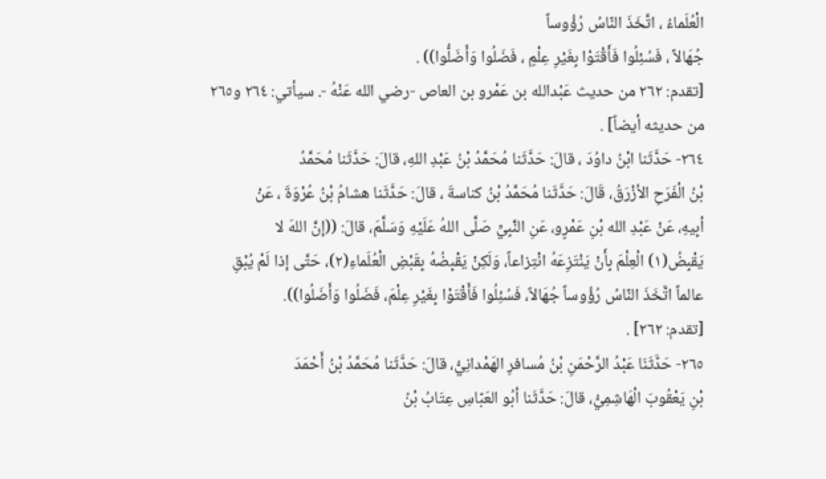الْعُلَماءُ ، اتَّخَذَ النّاسُ رُؤُوساً
جُهَالاً ، فَسُئِلُوا فَأَقْتَوْا بِغَيْرِ عِلْمٍ ، فَضَلُوا وَأَضَلُّوا)) .
[تقدم: ٢٦٢ من حديث عَبْدالله بن عَمْرو بن العاص -رضي الله عَنْهُ -. سيأتي: ٢٦٤ و٢٦٥
من حديثه أيضاً] .
٢٦٤- حَدَّثَنا ابْنُ داوُدَ ، قالَ: حَدَّثَنا مُحَمَّدُ بْنُ عَبْدِ اللهِ، قالَ: حَدَّثَنا مُحَمَّدُ
بْنُ الْفَرَحِ الأزْرَقُ، قَالَ: حَدَّثَنا مُحَمَّدُ بْنُ كناسةَ ، قالَ: حَدَّثَنا هشامُ بْنُ عُرْوَةَ ، عَنْ
أبِيهِ، عَنْ عَبْدِ الله بْنِ عَمْرٍو، عَنِ النَّبِيِّ صَلَّى اللهُ عَلَيْهِ وَسَلَّمَ، قالَ: ((إنَّ اللهَ لا
يَقْبِضُ(١) الْعِلْمَ بِأَنْ يَنْتَزِعَهُ انْتِزاعاً، وَلَكِنْ يَقْبِضُهُ بِقَبْضِ الْعُلَماءِ(٢)، حَتَّى إذا لَمْ يُبْقِ
عالماً اتَّخَذَ النّاسُ رُؤُوساً جُهَالاً، فَسُئِلُوا فَأَقْتَوْا بِغَيْرِ عِلْمَ، فَضَلُوا وَأَضَلُوا)).
[تقدم: ٢٦٢] .
٢٦٥- حَدَّثَنَا عَبْدُ الرَّحْمَنِ بْنُ مُسافرِ الهَمْدانِيُّ، قالَ: حَدَّثَنا مُحَمَّدُ بْنُ أَحْمَدَ
بْنِ يَعْقُوبَ الْهَاشِمِيُّ، قالَ: حَدَّثَنا أبُو العَبّاسِ عِتَابُ بْنُ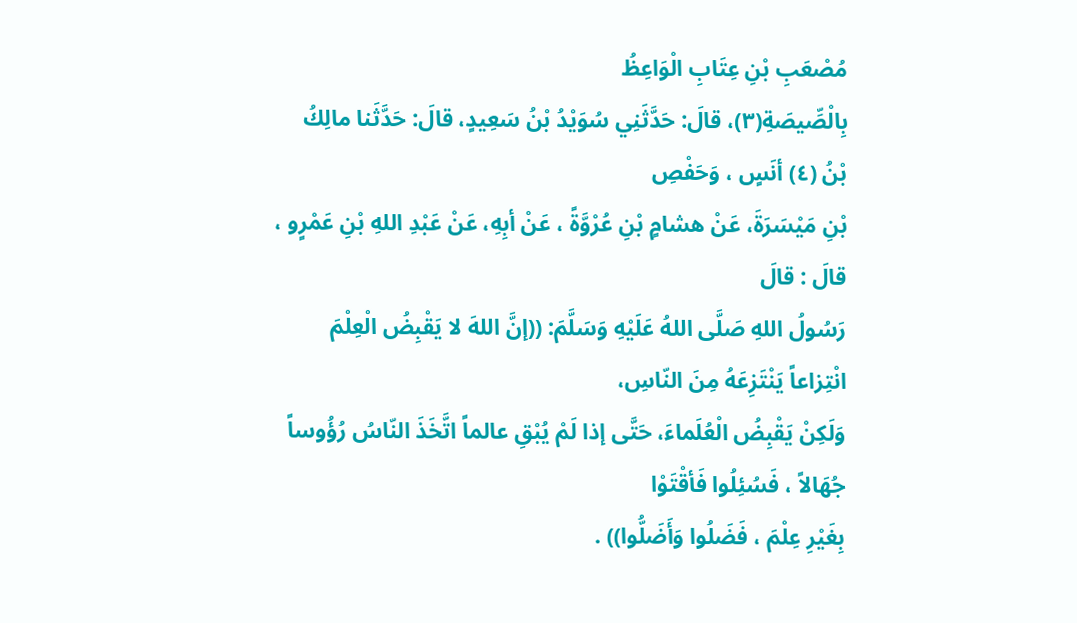مُصْعَبِ بْنِ عِتَابِ الْوَاعِظُ
بِالْصِّيصَةِ(٣)، قالَ: حَدَّثَنِي سُوَيْدُ بْنُ سَعِيدٍ، قالَ: حَدَّثَنا مالِكُ بْنُ (٤) أنَسٍ ، وَحَفْصِ
بْنِ مَيْسَرَةَ، عَنْ هشامٍ بْنِ عُرْوَّةً ، عَنْ أبِهِ، عَنْ عَبْدِ اللهِ بْنِ عَمْرٍو ، قالَ : قالَ
رَسُولُ اللهِ صَلَّى اللهُ عَلَيْهِ وَسَلَّمَ: ((إنَّ اللهَ لا يَقْبِضُ الْعِلْمَ انْتِزاعاً يَنْتَزِعَهُ مِنَ النّاسِ،
وَلَكِنْ يَقْبِضُ الْعُلَماءَ، حَتَّى إذا لَمْ يُبْقِ عالماً اتَّخَذَ النّاسُ رُؤُوساً جُهَالاً ، فَسُئِلُوا فَأقْتَوْا
بِغَيْرِ عِلْمَ ، فَضَلُوا وَأَضَلُّوا)) .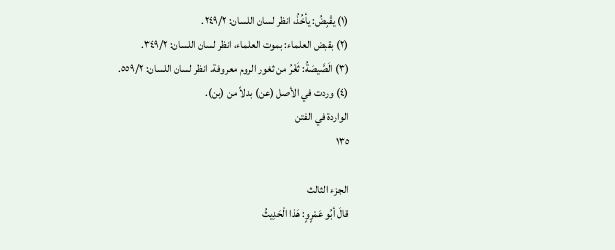(١) يقْبِضُ: يأخُذُ، انظر لسان اللسان: ٢٤٩/٢.
(٢) بقبض العلماء: بموت العلماء، انظر لسان اللسان: ٣٤٩/٢.
(٣) الَصَّيصَةُ: ثَغْرُ من ثغور الروم معروفة. انظر لسان اللسان: ٥٥٩/٢.
(٤) وردت في الأصل (عن) بدلاً من (بن).
الواردة في الفتن
١٣٥

الجزء الثالث
قالَ أبُو عَمْرٍوٍ: هَذا الْحَدِيثُ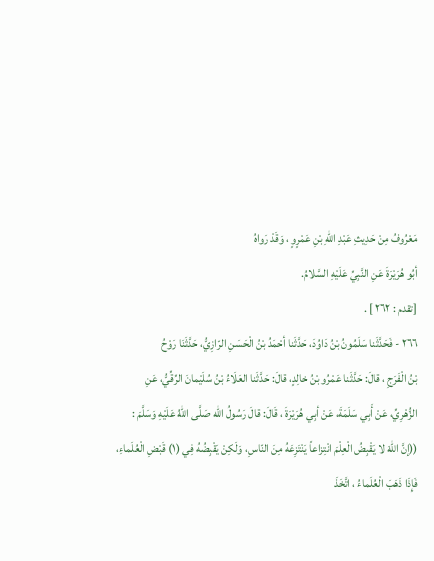مَعْرُوفُ مِنْ حَدِيثِ عَبْدِ اللّهِ بْنِ عَمْرٍوٍ ، وَقَدْ رَواهُ
أبُو هُرَيْرَةَ عَنِ النَّبِيِّ عَلَيْهِ السَّلامُ.
[تقدم : ٢٦٢ ] .
٢٦٦ - فَحَدَّثَنا سَلَمُونُ بْنُ دَاوُدَ، حَدَّثَنا أحْمَدُ بْنُ الْحَسَنِ الرّازِيُّ، حَدَّثَنَا رَوْحُ
بْنُ الْفَرَجِ ، قالَ: حَدَّثَنا عَمْرُو بْنُ خالِدٍ، قالَ: حَدَّثَنا العَلَاءُ بْنُ سُلَيْمانَ الرِّقِّيُّ، عَنِ
الزُّهْرِيِّ، عَنْ أَبِي سَلَمَةَ، عَنْ أبِي هُرَيْرَةَ ، قَالَ: قالَ رَسُولُ اللّه صَلَّى اللهُ عَلَيْهِ وَسَلَّمَ :
((إنَّ اللهَ لا يَقْبِضُ الْعِلْمَ انْتِزاعاً يَنْتَزِعَهُ مِنَ النّاسِ، وَلَكِنْ يَقْبِضُهُ فِي (١) قَبْضِ الْعُلَماءِ،
فَإِذَا ذَهَبَ الْعُلَماءُ ، اتَّخَذَ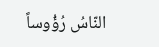النّاسُ رُؤُوساً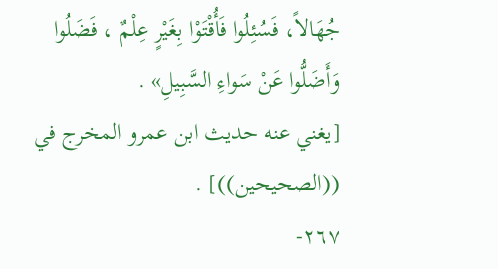جُهَالاً، فَسُئِلُوا فَأُقْتَوْا بِغَيْرٍ عِلْمٌ ، فَضَلُوا
وَأَضَلُّوا عَنْ سَواءِ السَّبِيلِ» .
[يغني عنه حديث ابن عمرو المخرج في ((الصحيحين))] .
٢٦٧-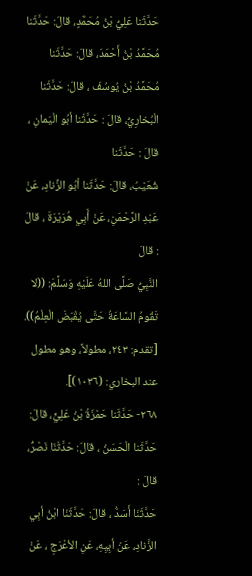حَدَّثَنا عَلِيُّ بْنُ مُحَمَّدٍ، قالَ: حَدَّثَنا مُحَمَّدُ بْنُ أَحْمَدَ، قالَ: حَدَّثَنا
مُحَمَّدُ بْنُ يُوسُفَ ، قالَ: حَدَّثَنا الْبُخارِيُّ، قالَ : حَدَّثَنا أبُو الْيَمانِ ، قالَ : حَدَّثَنا
شُعَيْبُ، قالَ: حَدَّثَنا أبُو الزِّنادِ، عَنْ عَبْدِ الرَّحْمَنِ، عَنْ أَبِي هُرَيْرَةَ ، قالَ : قالَ
النَّبِيُّ صَلَّى اللهُ عَلَيْهِ وَسَلَّمَ: ((لا تَقُومُ السَّاعَةُ حَتَّى يُقْبَضَ الْعِلْمُ)).
[تقدم: ٢٤٣، مطولاً، وهو مطول عند البخاري: (١٠٣٦)].
٢٦٨- حَدَّثَنا حَمْزَةُ بْنُ عَلِيٍّ، قالَ: حَدَّثَنا الْحَسَنُ ، قالَ: حَدَّثَنَا نَصْرُّ، قالَ :
حَدَّثَنَا أَسَدُّ ، قالَ: حَدَّثَنَا ابْنُ أبِي الزَّنادِ، عَنْ أبِيِهِ، عَنِ الأعْرَجِ ، عَنْ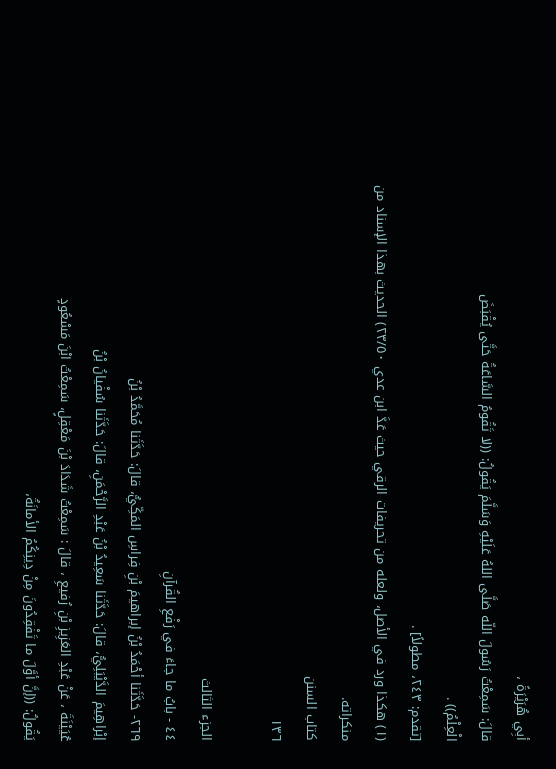أبِي هُرَيْرَةً ،
قالَ: سَمِعْتُ رَسُولَ اللّه صَلَّى اللهُ عَلَيْهِ وَسَلَّمَ يَقُولُ: ((لا تَقُومُ السَّاعَةُ حَتَّى يُقْبَضَ
الْعِلْمُ)) .
[تقدم: ٢٤٣، مطولاً] .
(١) هكذا ورد في الأصل، ولعله من تحريفات الرقي حيث عَدَّ ابن عدي ٢٣/٥٠) الحديث بهذا الإسناد من منكراته.
كتاب السنن
١٣٦

الجزء الثالث
٤٤ - بابُ ما جاءَ في رَفْعِ القُرآنِ
٢٦٩- حَدَّثَنا أحْمَدُ بْنُ إبراهيمَ بْنِ فِراسِ المَكِّيُّ، قالَ: حَدَّثَنا مُحَمَّدُ بْنُ
إبْراهِيمَ الدَّيْبَلِيُّ، قالَ: حَدَّثَنا سَعِيدُ بْنُ عَبْدِ الرَّحْمَنِ، قالَ: حَدَّثَنا سُفْيانُ بْنُ
عُيَيْنَةَ ، عَنْ عَبْدِ العَزِيزِ بْنِ رُفيعِ ، قالَ : سَمِعْتُ شَدَادَ بْنَ مَعْقِلٍ، سَمِعْتُ ابْنَ مَسْعُودٍ
يَقُولُ: ((إنَّ أوَّلَ ما تَفْقِدُونَ مِنْ دِينِكُمُ الأمانَةُ،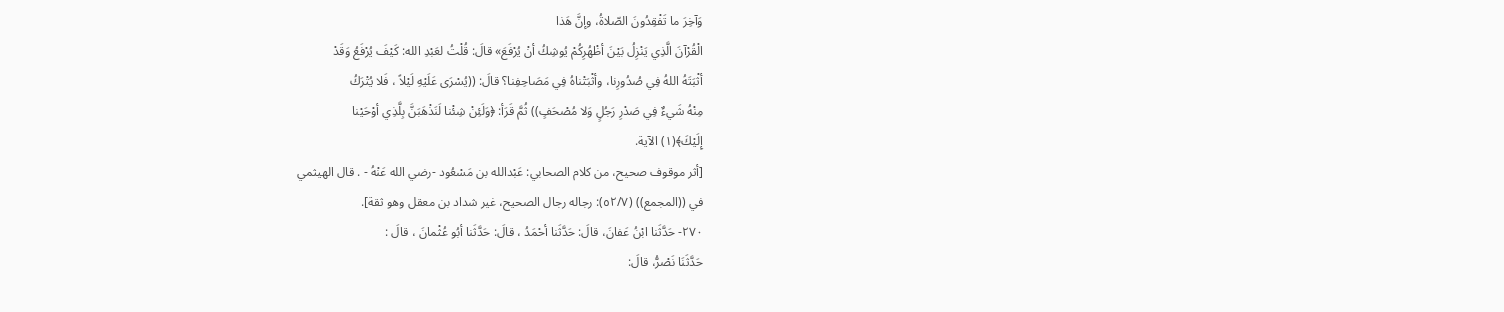وَآخِرَ ما تَفْقِدُونَ الصّلاةُ، وإنَّ هَذا
الْقُرْآنَ الَّذِي يَنْزِلُ بَيْنَ أظْهُرِكُمْ يُوشِكُ أنْ يُرْفَعَ» قالَ: قُلْتُ لعَبْدِ الله: كَيْفَ يُرْفَعُ وَقَدْ
أثْبَتَهُ اللهُ فِي صُدُورِنا، وأثْبَتْناهُ فِي مَصَاحِفِنا؟ قالَ: ((يُسْرَى عَلَيْهِ لَيْلاً ، فَلا يُتْرَكُ
مِنْهُ شَيءٌ فِي صَدْرِ رَجُلٍ وَلا مُصْحَفٍ)) ثُمَّ قَرَأ: ﴿وَلَئِنْ شِئْنا لَنَذْهَبَنَّ بِلَّذِي أوْحَيْنا
إِلَيْكَ﴾(١) الآية.
[أثر موقوف صحيح، من كلام الصحابي: عَبْدالله بن مَسْعُود -رضي الله عَنْهُ - . قال الهيثمي
في ((المجمع)) (٥٢/٧): رجاله رجال الصحيح، غير شداد بن معقل وهو ثقة].
٢٧٠- حَدَّثَنا ابْنُ عَفانَ، قالَ: حَدَّثَنا أحْمَدُ ، قالَ: حَدَّثَنا أبُو عُثْمانَ ، قالَ :
حَدَّثَنَا نَصْرُّ، قالَ: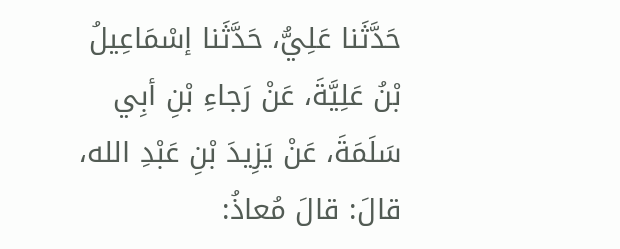حَدَّثَنا عَلِيُّ، حَدَّثَنا إسْمَاعِيلُ بْنُ عَلِيَّةَ، عَنْ رَجاءِ بْنِ أبِي
سَلَمَةَ، عَنْ يَزِيدَ بْنِ عَبْدِ الله، قالَ: قالَ مُعاذُ: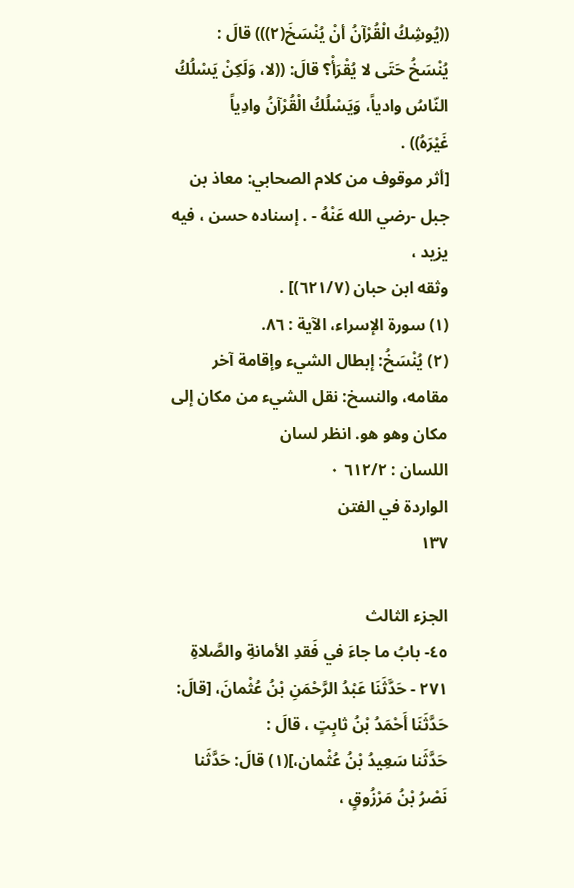((يُوشِكُ الْقُرْآنُ أنْ يُنْسَخَ(٢))) قالَ :
يُنْسَخُ حَتَى لا يُقْرَأْ؟ قالَ: ((لا، وَلَكِنْ يَسْلُكُ النّاسُ وادياً، وَيَسْلُكُ الْقُرْآنُ وادِياً
غَيْرَهُ)) .
[أثر موقوف من كلام الصحابي: معاذ بن جبل -رضي الله عَنْهُ - . إسناده حسن ، فيه يزيد ،
وثقه ابن حبان (٦٢١/٧)] .
(١) سورة الإسراء، الآية : ٨٦.
(٢) يُنْسَخُ: إبطال الشيء وإقامة آخر مقامه، والنسخ: نقل الشيء من مكان إلى مكان وهو هو. انظر لسان
اللسان : ٦١٢/٢ ٠
الواردة في الفتن
١٣٧

الجزء الثالث
٤٥- بابُ ما جاءَ في فَقدِ الأمانةِ والصَّلاةِ
٢٧١ - حَدَّثَنَا عَبْدُ الرَّحْمَنِ بْنُ عُثْمانَ، [قالَ: حَدَّثَنَا أَحْمَدُ بْنُ ثابِتٍ ، قالَ :
حَدَّثَنا سَعِيدُ بْنُ عُثْمان،](١) قالَ: حَدَّثَنا نَصْرُ بْنُ مَرْزُوقٍ ،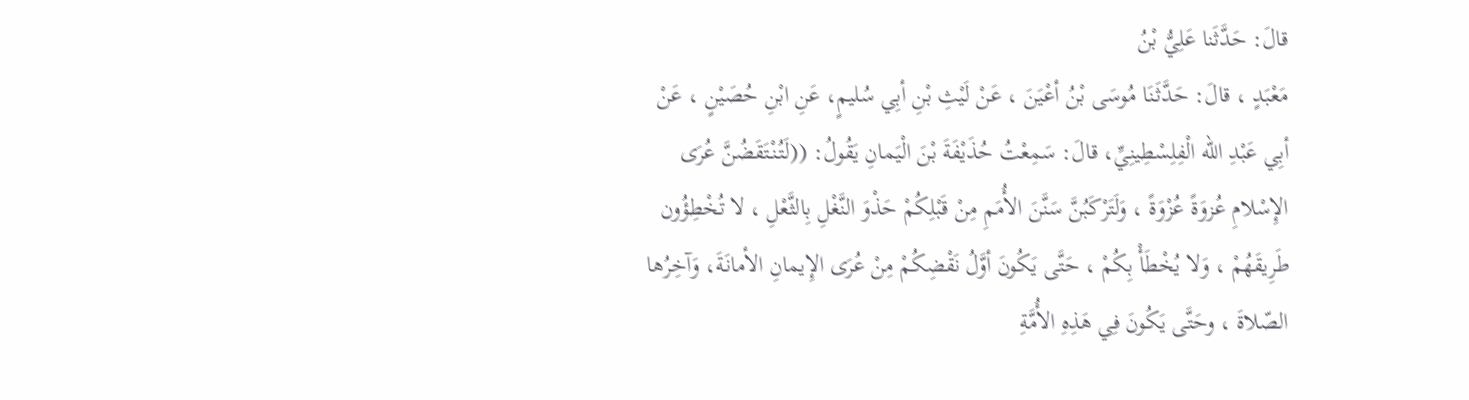قالَ: حَدَّثَنا عَلِيُّ بْنُ
مَعْبَدٍ ، قالَ: حَدَّثَنَا مُوسَى بْنُ أعْيَنَ ، عَنْ لَيْثِ بْنِ أبِي سُليمٍ، عَنِ ابْنِ حُصَيْنٍ ، عَنْ
أبِي عَبْدِ اللّه الْفِلِسْطِينِيِّ، قالَ: سَمِعْتُ حُذَيْفَةَ بْنَ الْيَمانِ يَقُولُ: ((لَتُنْتَقَضُنَّ عُرَى
الإِسْلامِ عُزوَةً عُزْوَةً ، وَلَتَرْكَبُنَّ سَنَّنَ الأُمَمِ مِنْ قَبْلِكُمْ حَذْوَ النَّغْلِ بِالثَّعْلِ ، لا تُخْطِؤُون
طَرِيقَهُمْ ، وَلا يُخْطَأْ بِكُمْ ، حَتَّى يَكُونَ أوَّلُ نَقْضِكُمْ مِنْ عُرَى الإِيمانِ الأمانَةَ، وَآخِرُها
الصّلاةَ ، وحَتَّى يَكُونَ فِي هَذِهِ الأُمَّةِ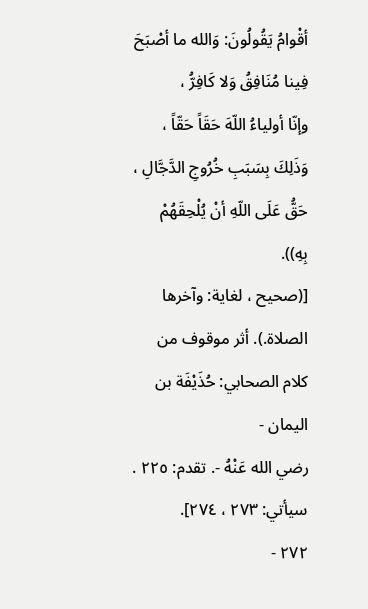أقْوامُ يَقُولُونَ: وَالله ما أصْبَحَ فِينا مُنَافِقُ وَلا كَافِرُّ ،
وإنّا أولياءُ اللّهَ حَقَاً حَقّاً ، وَذَلِكَ بِسَبَبِ خُرُوجِ الدَّجَّالِ ، حَقُّ عَلَى اللّهِ أنْ يُلْحِقَهُمْ بِهِ)).
[(صحيح ، لغاية: وآخرها الصلاة.). أثر موقوف من كلام الصحابي: حُذَيْفَة بن اليمان -
رضي الله عَنْهُ -. تقدم: ٢٢٥ . سيأتي: ٢٧٣ ، ٢٧٤].
٢٧٢ -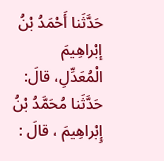حَدَّثَنا أَحْمَدُ بْنُ إبْراهِيمَ الْمُعَدِّلِ، قالَ: حَدَّثَنا مُحَمَّدُ بْنُ إِبْراهِيمَ ، قالَ :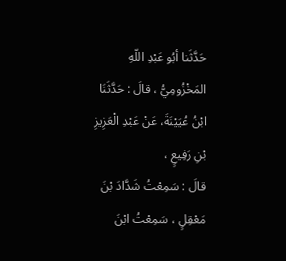حَدَّثَنا أبُو عَبْدِ اللّهِ المَخْزُومِيُّ ، قالَ : حَدَّثَنَا ابْنُ عُيَيْنَةَ، عَنْ عَبْدِ الْعَزِيزِ بْنِ رَفِيعٍ ،
قالَ : سَمِعْتُ شَدَّادَ بْنَ مَعْقِلٍ ، سَمِعْتُ ابْنَ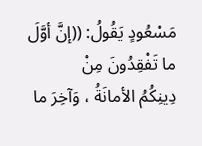مَسْعُودٍ يَقُولُ: ((إنَّ أوَّلَ ما تَفْقِدُونَ مِنْ
دِينِكُمُ الأمانَةُ ، وَآخِرَ ما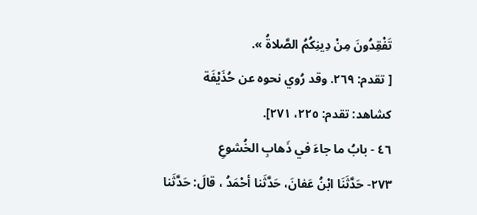تَفْقِدُونَ مِنْ دِينِكُمُ الصَّلاةُ ».
[ تقدم: ٢٦٩. وقد رُوي نحوه عن حُذَيْفَة كشاهد: تقدم: ٢٢٥، ٢٧١].
٤٦ - بابُ ما جاءَ في ذَهابِ الخُشوعِ
٢٧٣- حَدَّثَنَا ابْنُ عَفانَ، حَدَّثَنا أحْمَدُ ، قالَ: حَدَّثَنا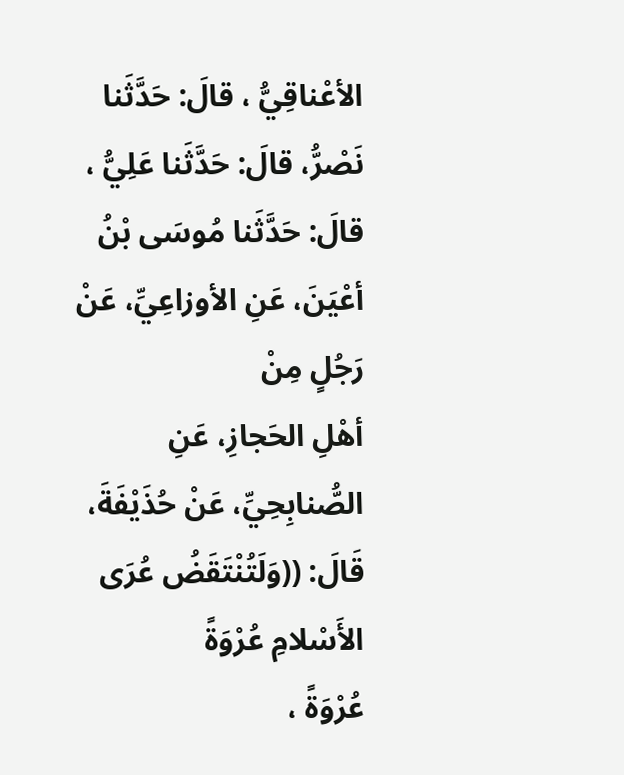الأعْناقِيُّ ، قالَ: حَدَّثَنا
نَصْرُّ، قالَ: حَدَّثَنا عَلِيُّ ، قالَ: حَدَّثَنا مُوسَى بْنُ أعْيَنَ، عَنِ الأوزاعِيِّ، عَنْ رَجُلٍ مِنْ
أهْلِ الحَجازِ، عَنِ الصُّنابِحِيِّ، عَنْ حُذَيْفَةَ، قَالَ: ((وَلَتُنْتَقَضُ عُرَى الأَسْلامِ عُرْوَةً
عُرْوَةً ،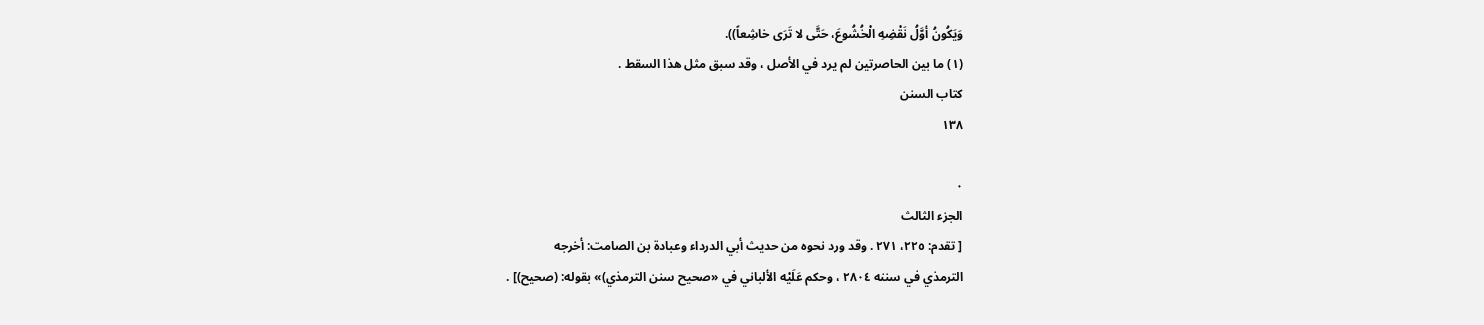وَيَكُونُ أوَّلُ نَقْضِهِ الْخُشُوعَ، حَتَّى لا تَرَى خاشِعاً)).
(١) ما بين الحاصرتين لم يرد في الأصل ، وقد سبق مثل هذا السقط .
كتاب السنن
١٣٨

٠
الجزء الثالث
[ تقدم: ٢٢٥، ٢٧١ . وقد ورد نحوه من حديث أبي الدرداء وعبادة بن الصامت: أخرجه
الترمذي في سننه ٢٨٠٤ ، وحكم عَلَيْه الألباني في «صحيح سنن الترمذي)» بقوله: (صحيح)] .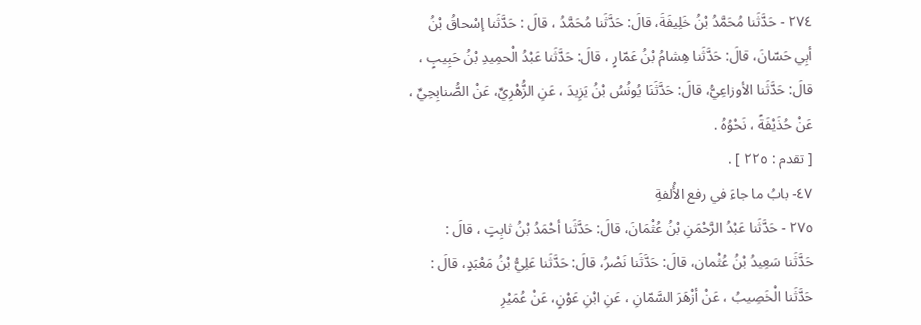٢٧٤ - حَدَّثَنا مُحَمَّدُ بْنُ خَلِيفَةَ، قالَ: حَدَّثَنا مُحَمَّدُ ، قالَ : حَدَّثَنا إسْحاقُ بْنُ
أبِي حَسّانَ، قالَ: حَدَّثَنا هِشامُ بْنُ عَمّارٍ ، قالَ: حَدَّثَنا عَبْدُ الْحمِيدِ بْنُ حَبِيبٍ ،
قالَ: حَدَّثَنا الأوزاعِيُّ، قالَ: حَدَّثَنَا يُونُسُ بْنُ يَزِيدَ ، عَنِ الزُّهْرِيِّ، عَنْ الصُّنابِحِيِّ ،
عَنْ حُذَيْفَةً ، نَحْوُهُ .
[ تقدم : ٢٢٥ ] .
٤٧- بابُ ما جاءَ في رفع الأُلفةِ
٢٧٥ - حَدَّثَنا عَبْدُ الرَّحْمَنِ بْنُ عُثْمَانَ، قالَ: حَدَّثَنا أحْمَدُ بْنُ ثابِتٍ ، قالَ :
حَدَّثَنا سَعِيدُ بْنُ عُثْمان، قالَ: حَدَّثَنا نَصْرُ، قالَ: حَدَّثَنا عَلِيُّ بْنُ مَعْبَدٍ، قالَ :
حَدَّثَنا الْخَصِيبُ ، عَنْ أزْهَرَ السَّمّانِ ، عَنِ ابْنِ عَوْنٍ، عَنْ عُمَيْرِ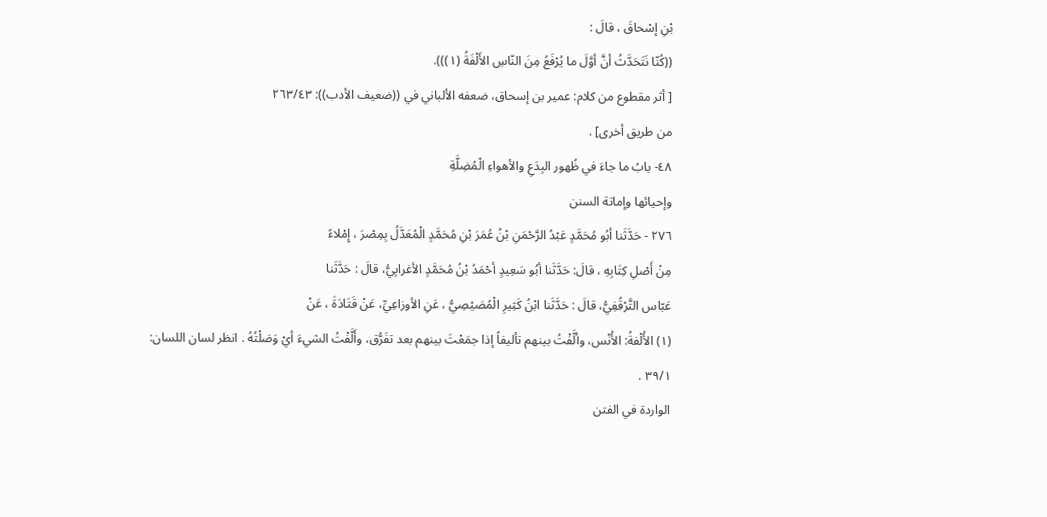بْنِ إسْحاقَ ، قالَ :
((كُنّا نَتَحَدَّثُ أنَّ أوَّلَ ما يُرْفَعُ مِنَ النّاسِ الأَلْفَةُ (١))).
[ أثر مقطوع من كلام: عمير بن إسحاق، ضعفه الألباني في ((ضعيف الأدب)): ٢٦٣/٤٣
من طريق أخرى] .
٤٨- بابُ ما جاءَ في ظُهور البِدَعِ والأهواءِ الْمُضِلَّةِ
وإحيائها وإماتة السنن
٢٧٦ - حَدَّثَنا أبُو مُحَمَّدٍ عَبْدُ الرَّحْمَنِ بْنُ عُمَرَ بْنِ مُحَمَّدٍ الْمُعَدَّلُ بِمِصْرَ ، إِمْلاءً
مِنْ أَصْلِ كِتَابِهِ ، قالَ: حَدَّثَنا أبُو سَعِيدٍ أحْمَدُ بْنُ مُحَمَّدٍ الأغرابِيُّ، قالَ : حَدَّثَنا
عَبّاس التَّرْقُفِيُّ، قالَ : حَدَّثَنا ابْنُ كَثِيرِ الْمُصَيْصِيُّ ، عَنِ الأوزاعِيِّ، عَنْ قَتَادَةَ ، عَنْ
(١) الأُلْفةُ: الأُنْس، وألَّفْتُ بينهم تأليفاً إذا جمَعْتَ بينهم بعد تفَرُّق، وأَلَّفْتُ الشيءَ أيْ وَصَلْتُهُ . انظر لسان اللسان:
٣٩/١ .
الواردة في الفتن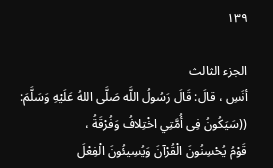١٣٩

الجزء الثالث
أنَسِ ، قالَ: قَالَ رَسُولُ اللَّه صَلَّى اللهُ عَلَيْهِ وَسَلَّمَ: ((سَيَكُونُ فِى أُمَّتِي اخْتِلافُ وَفُرْقَةُ ،
قَوْمُ يُحْسِنُونَ الْقُرْآنَ وَيُسِيئُونَ الْفِعْلَ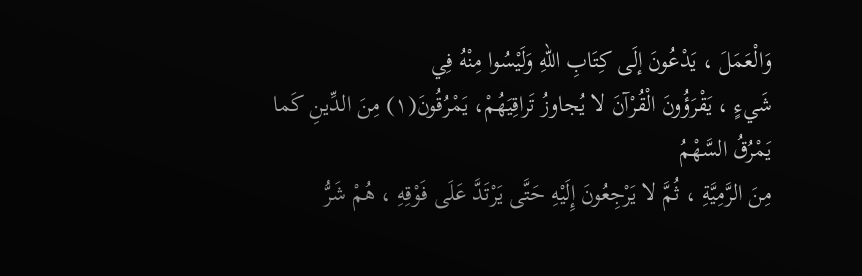وَالْعَمَلَ ، يَدْعُونَ إلَى كِتَابِ اللّهِ وَلَيْسُوا مِنْهُ فِي
شَيءٍ ، يَقْرَؤُونَ الْقُرْآنَ لا يُجاوزُ تَراقِيَهُمْ، يَمْرُقُونَ(١) مِنَ الدِّينِ كَما يَمْرُقُ السَّهْمُ
مِنَ الرَّمِيَّةِ ، ثُمَّ لا يَرْجِعُونَ إِلَيْهِ حَتَّى يَرْتَدَّ عَلَى فَوْقِهِ ، هُمْ شَرُّ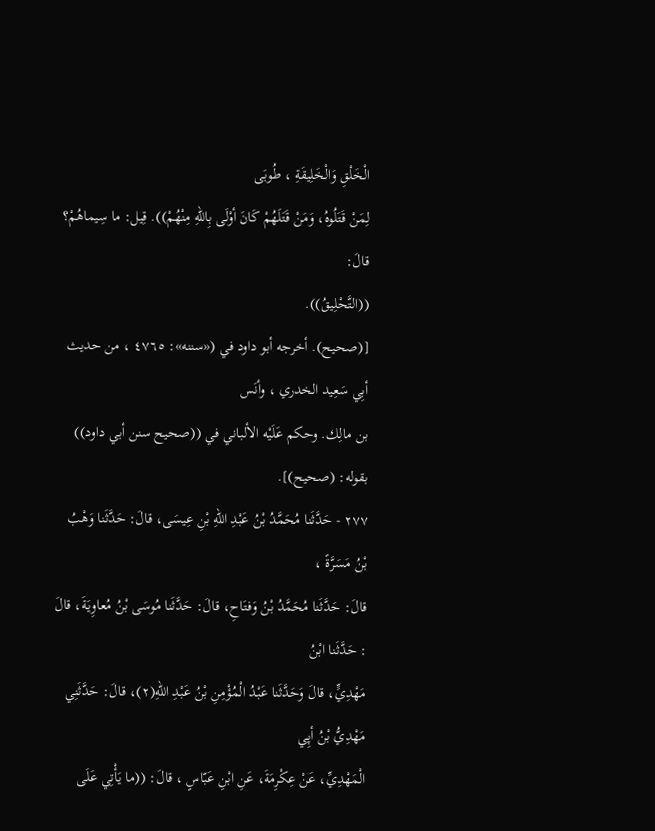الْخَلْقِ وَالْخَلِيقَةِ ، طُوبَى
لِمَنْ قَتَلُوهُ، وَمَنْ قَتَلَهُمْ كَانَ أوْلَى بِاللّهِ مِنْهُمْ)). قِيل: ما سِيماهُمْ؟ قالَ:
((التَّحْلِيقُ)).
[(صحيح). أخرجه أبو داود في («سننه»: ٤٧٦٥ ، من حديث أبِي سَعِيد الخدري ، وأنَس
بن مالِك. وحكم عَلَيْه الألباني في ((صحيح سنن أبي داود)) بقوله: (صحيح)].
٢٧٧ - حَدَّثَنا مُحَمَّدُ بْنُ عَبْدِ اللهِ بْنِ عِيسَى، قالَ: حَدَّثَنا وَهْبُ بْنُ مَسَرَّةً ،
قالَ: حَدَّثَنا مُحَمَّدُ بْنُ وَفتَاحِ، قالَ: حَدَّثَنا مُوسَى بْنُ مُعاوِيَةَ، قالَ : حَدَّثَنا ابْنُ
مَهْدِيٍّ، قالَ وَحَدَّثَنا عَبْدُ الْمُؤْمِنِ بْنُ عَبْدِ اللهِ(٢)، قالَ: حَدَّثَنِي مَهْدِيُّ بْنُ أپِي
الْمَهْدِيِّ، عَنْ عِكْرِمَةَ، عَنِ ابْنِ عَبّاسٍ ، قالَ: ((ما يَأْتِي عَلَى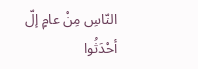النّاسِ مِنْ عامٍ إلّ
أحْدَثُوا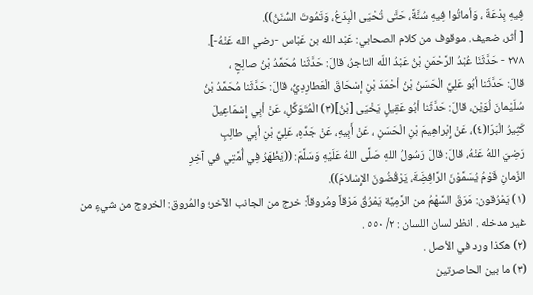فِيهِ بِدْعَةٌ ، وَأماتُوا فِيهِ سُنَّةً، حَتَّى تُحْيَى الْبِدَعُ، وَتَمُوتَ السُّنَنُ)).
[ أثر، ضعيف. موقوف من كلام الصحابي: عَبْد الله بن عَبْاس -رضي الله عَنْهُ-].
٢٧٨ - حَدَّثَنَا عُبْدُ الرَّحْمَنِ بْنُ عَبْدُ اللّه التاجرُ، قالَ: حَدَّثَنا مُحَمَّدُ بْنُ صالِحٍ ،
قالَ: حَدَّثَنا أبُو عَلِيِّ الْحَسَنُ بْنُ أحْمَدَ بْنِ إسْحَاقَ الْعَطارِدِيُّ، قالَ: حَدَّثَنا مُحَمَّدُ بْنُ
سُلَيْمانَ لُوَيْن، قالَ: حَدَّثَنا أبُو عَقِيلٍ يَخْيَى [بْنُ](٣) الْمُتَوَكِّلِ، عَنْ أبِي إِسْمَاعِيلَ
كَثِيرُ الْبَرّا(٤)، عَنْ إِبْراهِيمَ بْنِ الْحَسَنِ ، عَنْ أَبِيهِ، عَنْ جَدِّهِ، عَلِيِّ بْنِ أبِي طالِبٍ
رَضِيَ اللهُ عَنْهُ، قالَ: قالَ رَسُولُ اللهِ صَلَّى اللهُ عَلَيْهِ وَسَلَّمَ: ((يَظْهَرُ فِي أُمَّتِي في آخِرِ
الزّمانِ قَوْمُ يُسَمَّوْنَ الرَّافِضَِةَ، يَرْقُضُونَ الإِسْلامَ)).
(١) يَمْرُقون: مَرَقَ السَّهْمُ من الرَّمِيَّة يَمْرُقُ مَرْقاً ومُروقاً: خرج من الجانب الآخر؛ والمُروق: الخروج من شيءٍ من
غير مدخله . انظر لسان اللسان : ٢/ ٥٥٠ .
(٢) هكذا ورد في الأصل .
(٣) ما بين الحاصرتين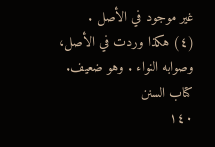غير موجود في الأصل .
(٤) هكذا وردت في الأصل، وصوابه النواء . وهو ضعيف.
كتاب السنن
١٤٠